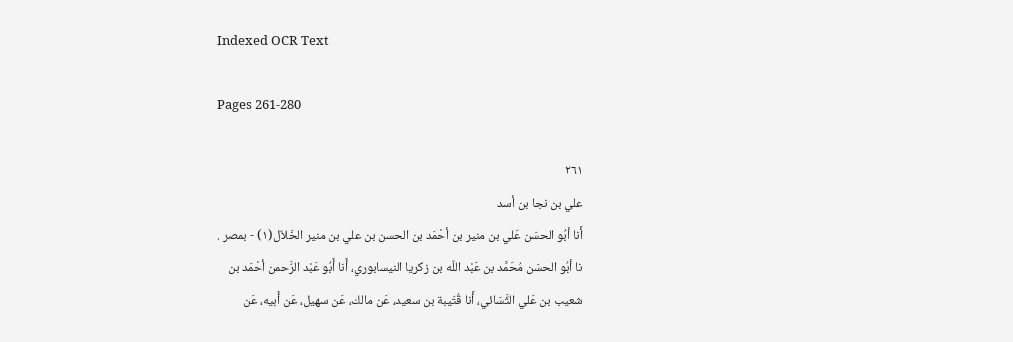Indexed OCR Text

Pages 261-280

٢٦١
علي بن نجا بن أسد
أَنا أبُو الحسَن عَلي بن منير بن أحْمَد بن الحسن بن علي بن منير الخَلاّل(١) - بمصر .
نا أبُو الحسَن مُحَمَّد بن عَبْد اللّه بن زكريا النيسابوري، أَنا أَبُو عَبْد الرَّحمن أحْمَد بن
شعيب بن عَلي الثَّسَائي، أَنا قُتَيبة بن سعيد، عَن مالك، عَن سهيل، عَن أَبيه، عَن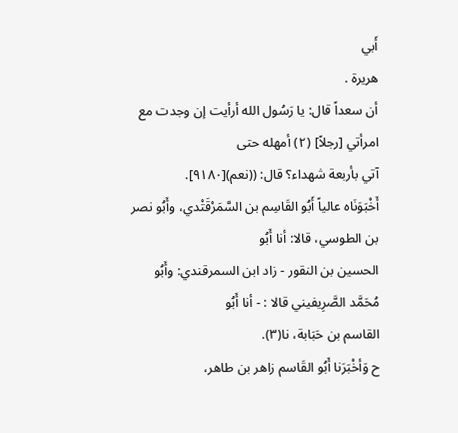أَبي
هريرة .
أن سعداً قال: يا رَسُول الله أرأيت إن وجدت مع امرأتي [رجلاً] (٢) أمهله حتى
آتي بأربعة شهداء؟ قال: ((نعم)[٩١٨٠].
أَخْبَوَنَاه عالياً أَبُو القَاسِم بن السَّمَرْقَتْدي، وأَبُو نصر بن الطوسي، قالا: أنا أَبُو
الحسين بن النقور - زاد ابن السمرقندي: وأَبُو مُحَمَّد الصَّرِيفيني قالا : - أنا أَبُو
القاسم بن حَبَابة، نا(٣).
ح وَأخْبَرَنا أَبُو القَاسم زاهر بن طاهر،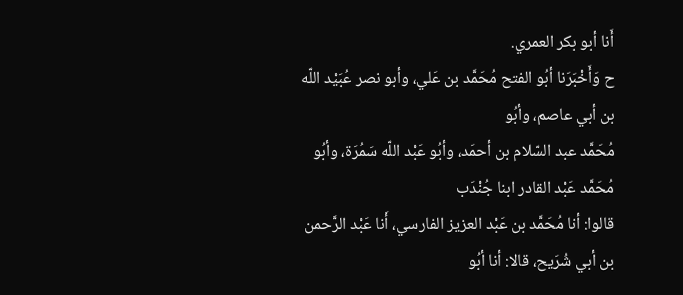أَنا أبو بكر العمري.
ح وَأَخْبَرَنا أبُو الفتح مُحَمَّد بن عَلي، وأبو نصر عُبَيْد اللّه بن أبي عاصم، وأبُو
مُحَمَّد عبد السّلام بن أحمَد، وأبُو عَبْد اللّه سَمُرَة، وأبُو مُحَمَّد عَبْد القادر ابنا جُنْدَب
قالوا: أنا مُحَمَّد بن عَبْد العزيز الفارسي، أَنا عَبْد الرَّحمن بن أبي شُرَيح، قالا: أنا أبُو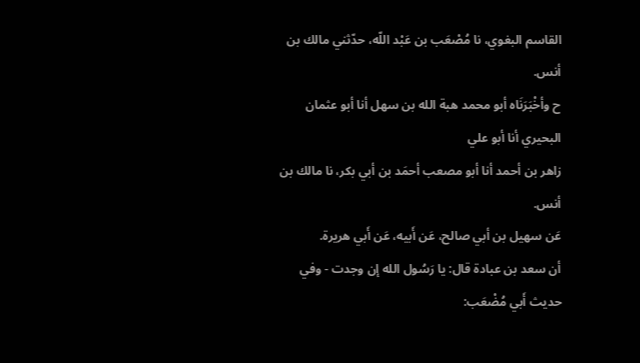القاسم البغوي، نا مُصْعَب بن عَبْد اللّه، حدّثني مالك بن أنس.
ح وأخْبَرَنَاه أبو محمد هبة الله بن سهل أنا أبو عثمان البحيري أنا أبو علي
زاهر بن أحمد أنا أبو مصعب أحمَد بن أبي بكر، نا مالك بن أنس.
عَن سهيل بن أبي صالح، عَن أَبيه، عَن أَبي هريرة.
أن سعد بن عبادة قال: يا رَسُول الله إن وجدت - وفي حديث أَبي مُضْعَب: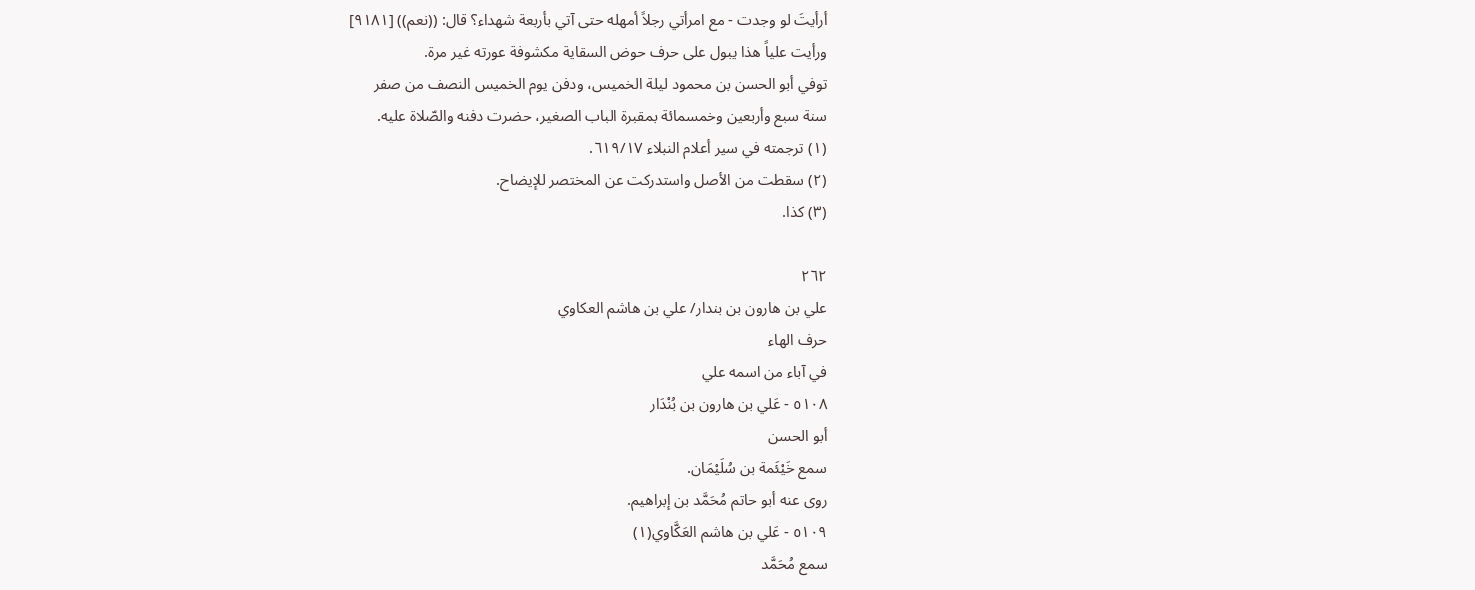أرأيتَ لو وجدت - مع امرأتي رجلاً أمهله حتى آتي بأربعة شهداء؟ قال: ((نعم)) [٩١٨١]
ورأيت علياً هذا يبول على حرف حوض السقاية مكشوفة عورته غير مرة.
توفي أبو الحسن بن محمود ليلة الخميس، ودفن يوم الخميس النصف من صفر
سنة سبع وأربعين وخمسمائة بمقبرة الباب الصغير، حضرت دفنه والصّلاة عليه.
(١) ترجمته في سير أعلام النبلاء ٦١٩/١٧.
(٢) سقطت من الأصل واستدركت عن المختصر للإيضاح.
(٣) كذا.

٢٦٢
علي بن هارون بن بندار/ علي بن هاشم العكاوي
حرف الهاء
في آباء من اسمه علي
٥١٠٨ - عَلي بن هارون بن بُنْدَار
أبو الحسن
سمع خَيْئَمة بن سُلَیْمَان.
روى عنه أبو حاتم مُحَمَّد بن إبراهيم.
٥١٠٩ - عَلي بن هاشم العَكَّاوي(١)
سمع مُحَمَّد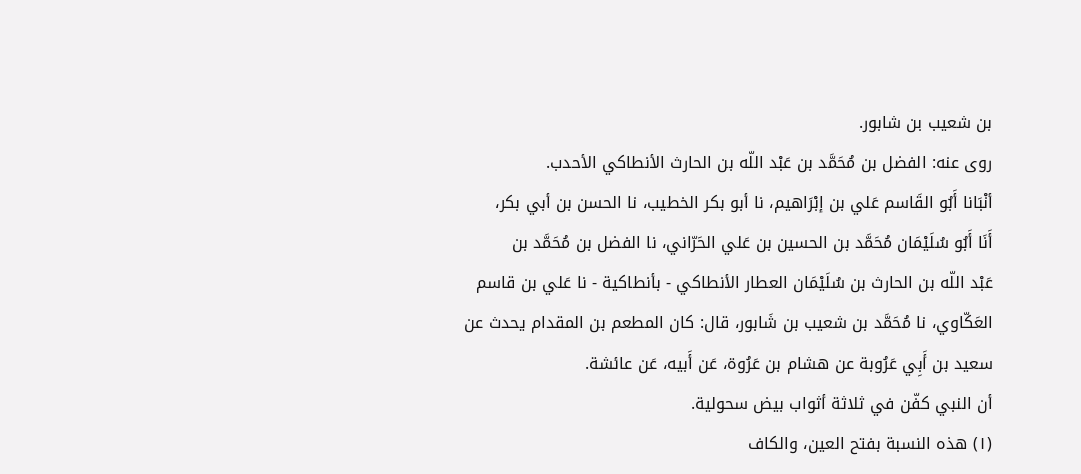بن شعيب بن شابور.
روى عنه: الفضل بن مُحَمَّد بن عَبْد اللّه بن الحارث الأنطاكي الأحدب.
أنْبَانا أَبُو القَاسم عَلي بن إبْرَاهيم، نا أبو بكر الخطيب، نا الحسن بن أبي بكر،
أَنَا أَبُو سُلَيْمَان مُحَمَّد بن الحسين بن عَلي الحَرّاني، نا الفضل بن مُحَمَّد بن
عَبْد اللّه بن الحارث بن سُلَيْمَان العطار الأنطاكي - بأنطاكية - نا عَلي بن قاسم
العَكّاوي، نا مُحَمَّد بن شعيب بن شَابور، قال: كان المطعم بن المقدام يحدث عن
سعيد بن أَبِي عَرُوبة عن هشام بن عَرُوة، عَن أَبيه، عَن عائشة.
أن النبي كفّن في ثلاثة أثواب بيض سحولية.
(١) هذه النسبة بفتح العين، والكاف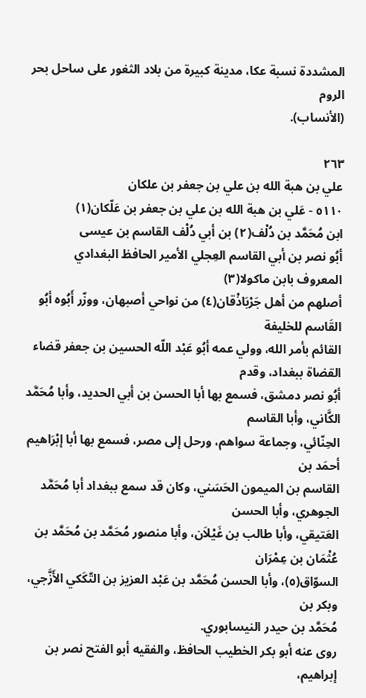المشددة نسبة عكا، مدينة كبيرة من بلاد الثغور على ساحل بحر الروم
(الأنساب).

٢٦٣
علي بن هبة الله بن علي بن جعفر بن علكان
٥١١٠ - عَلي بن هبة الله بن علي بن جعفر بن عَلّكان(١)
ابن مُحَمَّد بن دُلْف(٢) بن أبي دُلْف القاسم بن عيسى
أبُو نصر بن أبي القاسم العِجلي الأمير الحافظ البغدادي
المعروف بابن ماكولا(٣)
أصلهم من أهل جَرْبَاذْقان(٤) من نواحي أصبهان، ووزّر أَبُوه أبُو القَاسم للخليفة
القائم بأمر الله، وولي عمه أبُو عَبْد اللّه الحسين بن جعفر قضاء القضاة ببغداد، وقدم
أبُو نصر دمشق، فسمع بها أبا الحسن بن أبي الحديد، وأبا مُحَمَّد الكَّاني، وأبا القاسم
الحِنّائي، وجماعة سواهم، ورحل إلى مصر، فسمع بها أبا إبْرَاهيم أحمَد بن
القاسم بن الميمون الحَسَني، وكان قد سمع ببغداد أبا مُحَمَّد الجوهري، وأبا الحسن
العَتيقي، وأبا طالب بن غَيْلاَن، وأبا منصور مُحَمَّد بن مُحَمَّد بن عُثْمَان بن عِمْرَان
السوّاق(٥)، وأبا الحسن مُحَمَّد بن عَبْد العزيز بن التّكَكي الأَزَّجي، وبكر بن
مُحَمَّد بن حيدر النيسابوري.
روى عنه أبو بكر الخطيب الحافظ، والفقيه أبو الفتح نصر بن إبراهيم،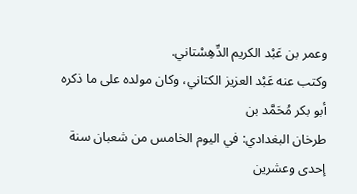وعمر بن عَبْد الكريم الدِّهِسْتاني.
وكتب عنه عَبْد العزيز الكتاني، وكان مولده على ما ذكره أبو بكر مُحَمَّد بن
طرخان البغدادي: في اليوم الخامس من شعبان سنة إحدى وعشرين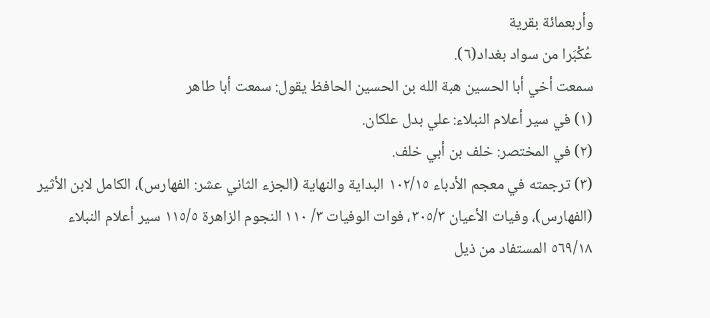وأربعمائة بقرية
عُكْبَرا من سواد بغداد(٦).
سمعت أخي أبا الحسين هبة الله بن الحسين الحافظ يقول: سمعت أبا طاهر
(١) في سير أعلام النبلاء: علي بدل علكان.
(٢) في المختصر: خلف بن أبي خلف.
(٣) ترجمته في معجم الأدباء ١٠٢/١٥ البداية والنهاية (الجزء الثاني عشر: الفهارس)، الكامل لابن الأثير
(الفهارس)، وفيات الأعيان ٣٠٥/٣، فوات الوفيات ٣/ ١١٠ النجوم الزاهرة ١١٥/٥ سير أعلام النبلاء
٥٦٩/١٨ المستفاد من ذيل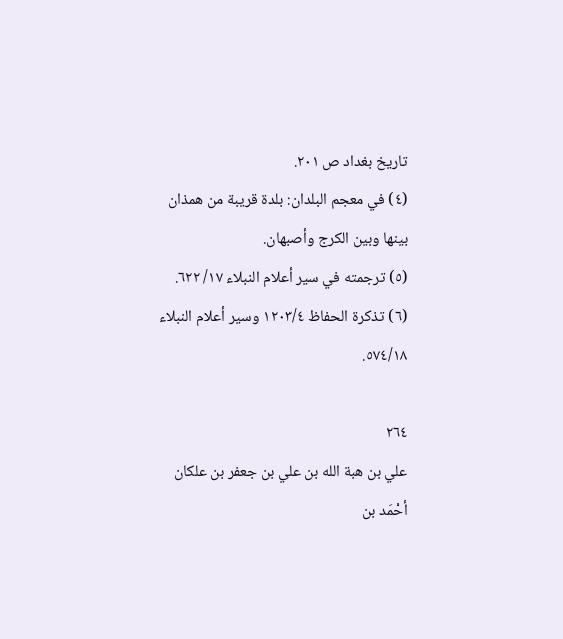تاريخ بغداد ص ٢٠١.
(٤) في معجم البلدان: بلدة قريبة من همذان بينها وبين الكرج وأصبهان.
(٥) ترجمته في سير أعلام النبلاء ١٧/ ٦٢٢.
(٦) تذكرة الحفاظ ١٢٠٣/٤ وسير أعلام النبلاء ٥٧٤/١٨.

٢٦٤
علي بن هبة الله بن علي بن جعفر بن علكان
أحْمَد بن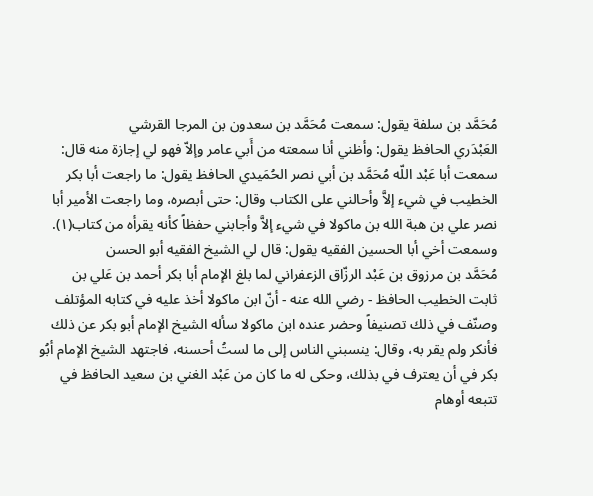مُحَمَّد بن سلفة يقول: سمعت مُحَمَّد بن سعدون بن المرجا القرشي
العَبْدَري الحافظ يقول: وأظني أنا سمعته من أَبي عامر وإلاّ فهو لي إجازة منه قال:
سمعت أبا عَبْد اللّه مُحَمَّد بن أبي نصر الحُمَيدي الحافظ يقول: ما راجعت أبا بكر
الخطيب في شيء إلاَّ وأحالني على الكتاب وقال: حتى أبصره، وما راجعت الأمير أبا
نصر علي بن هبة الله بن ماكولا في شيء إلاَّ وأجابني حفظاً كأنه يقرأه من كتاب(١).
وسمعت أخي أبا الحسين الفقيه يقول: قال لي الشيخ الفقيه أبو الحسن
مُحَمَّد بن مرزوق بن عَبْد الرزّاق الزعفراني لما بلغ الإمام أبا بكر أحمد بن عَلي بن
ثابت الخطيب الحافظ - رضي الله عنه - أنّ ابن ماكولا أخذ عليه في كتابه المؤتلف
وصنّف في ذلك تصنيفاً وحضر عنده ابن ماكولا سأله الشيخ الإمام أبو بكر عن ذلك
فأنكر ولم يقر به، وقال: ينسبني الناس إلى ما لستُ أحسنه، فاجتهد الشيخ الإمام أبُو
بكر في أن يعترف في بذلك، وحكى له ما كان من عَبْد الغني بن سعيد الحافظ في
تتبعه أوهام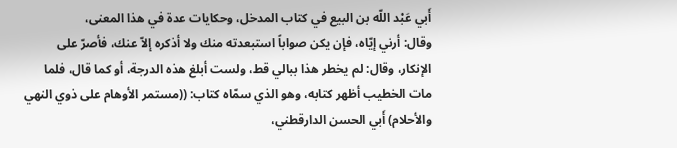أَبي عَبْد اللّه بن البيع في كتاب المدخل، وحكايات عدة في هذا المعنى،
وقال: أرني إيّاه، فإن يكن صواباً استبعدته منك ولا أذكره إلاّ عنك، فأصرّ على
الإنكار، وقال: لم يخطر هذا ببالي قط، ولست أبلغ هذه الدرجة، أو كما قال، فلما
مات الخطيب أظهر كتابه، وهو الذي سمّاه كتاب: ((مستمر الأوهام على ذوي النهي
والأحلام) أَبي الحسن الدارقطني،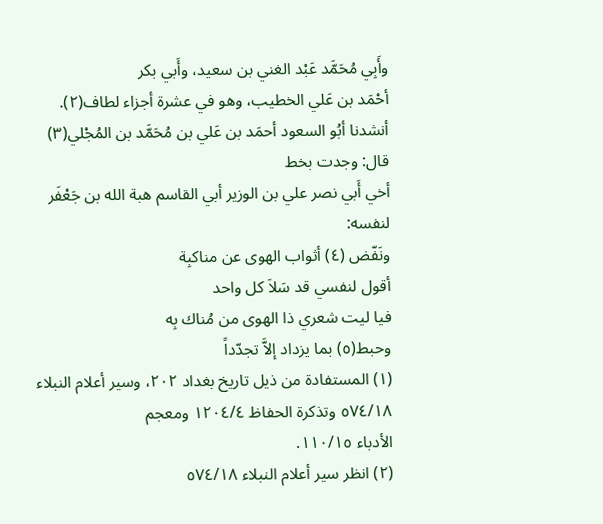وأَبِي مُحَمَّد عَبْد الغني بن سعيد، وأَبي بكر
أحْمَد بن عَلي الخطيب، وهو في عشرة أجزاء لطاف(٢).
أنشدنا أبُو السعود أحمَد بن عَلي بن مُحَمَّد بن المُجْلي(٣) قال: وجدت بخط
أخي أَبي نصر علي بن الوزير أبي القاسم هبة الله بن جَعْفَر لنفسه:
ونَفّض (٤) أثواب الهوى عن مناكبِة
أقول لنفسي قد سَلاَ كل واحد
فيا ليت شعري ذا الهوى من مُناك بِه
وحبط(٥) بما يزداد إلاَّ تجدّداً
(١) المستفادة من ذيل تاريخ بغداد ٢٠٢، وسير أعلام النبلاء ٥٧٤/١٨ وتذكرة الحفاظ ١٢٠٤/٤ ومعجم
الأدباء ١١٠/١٥.
(٢) انظر سير أعلام النبلاء ٥٧٤/١٨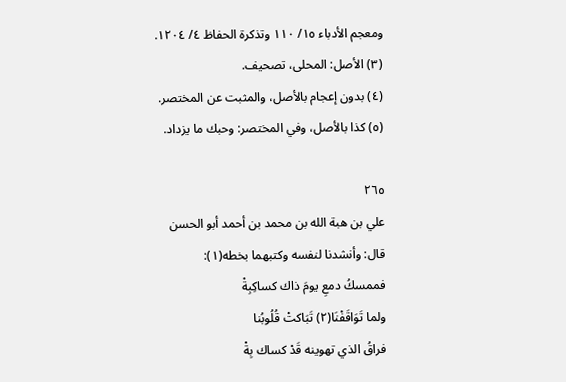ومعجم الأدباء ١٥/ ١١٠ وتذكرة الحفاظ ٤/ ١٢٠٤.
(٣) الأصل: المحلى، تصحيف.
(٤) بدون إعجام بالأصل، والمثبت عن المختصر.
(٥) كذا بالأصل، وفي المختصر: وحبك ما يزداد.

٢٦٥
علي بن هبة الله بن محمد بن أحمد أبو الحسن
قال: وأنشدنا لنفسه وكتبهما بخطه(١):
فممسكُ دمعِ يومَ ذاك كساكِبِةْ
ولما تَوَاقَفْنَا(٢) تَبَاکتْ قُلُوبُنا
فراقُ الذي تهوينه قَدْ كساك بِةْ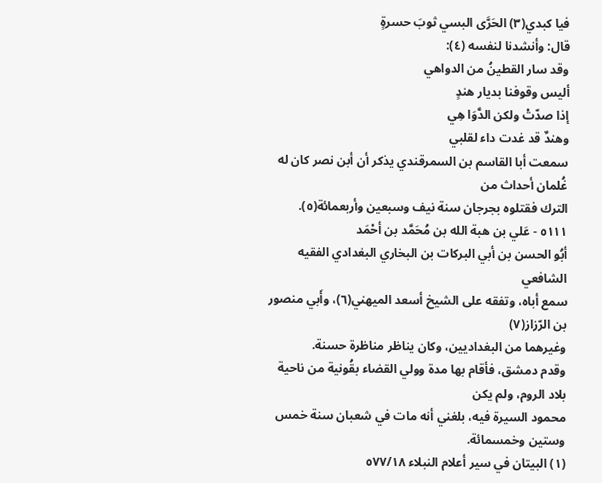فيا كبدي(٣) الحَرَّى البسي ثوبَ حسرةٍ
قال: وأنشدنا لنفسه (٤):
وقد سار القطينُ من الدواهي
أليس وقوفنا بديار هندٍ
إذا صدّتْ ولكن الدَّوَا هِي
وهندٌ قد غدت داء لقلبي
سمعت أبا القاسم بن السمرقندي يذكر أن أبن نصر كان له غُلمان أحداث من
الترك فقتلوه بجرجان سنة نيف وسبعين وأربعمائة(٥).
٥١١١ - عَلي بن هبة الله بن مُحَمَّد بن أحْمَد
أبُو الحسن بن أبي البركات بن البخاري البغدادي الفقيه الشافعي
سمع أباه، وتفقه على الشيخ أسعد الميهني(٦)، وأَبي منصور بن الرّزاز(٧)
وغيرهما من البغداديين، وكان يناظر مناظرة حسنة.
وقدم دمشق، فأقام بها مدة وولي القضاء بقُونية من ناحية بلاد الروم، ولم يكن
محمود السيرة فيه، بلغني أنه مات في شعبان سنة خمس وستين وخمسمائة.
(١) البيتان في سير أعلام النبلاء ٥٧٧/١٨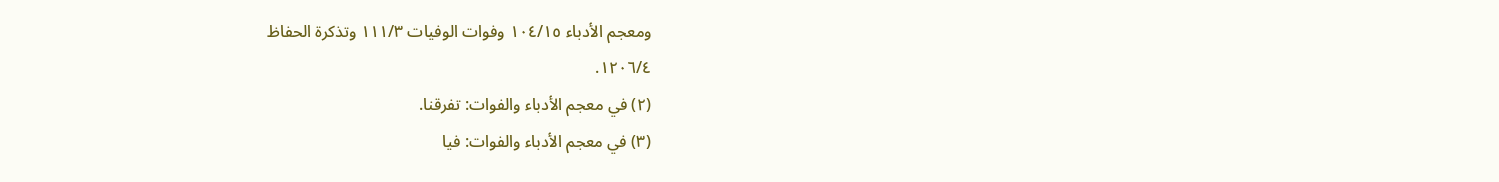ومعجم الأدباء ١٠٤/١٥ وفوات الوفيات ١١١/٣ وتذكرة الحفاظ
١٢٠٦/٤.
(٢) في معجم الأدباء والفوات: تفرقنا.
(٣) في معجم الأدباء والفوات: فيا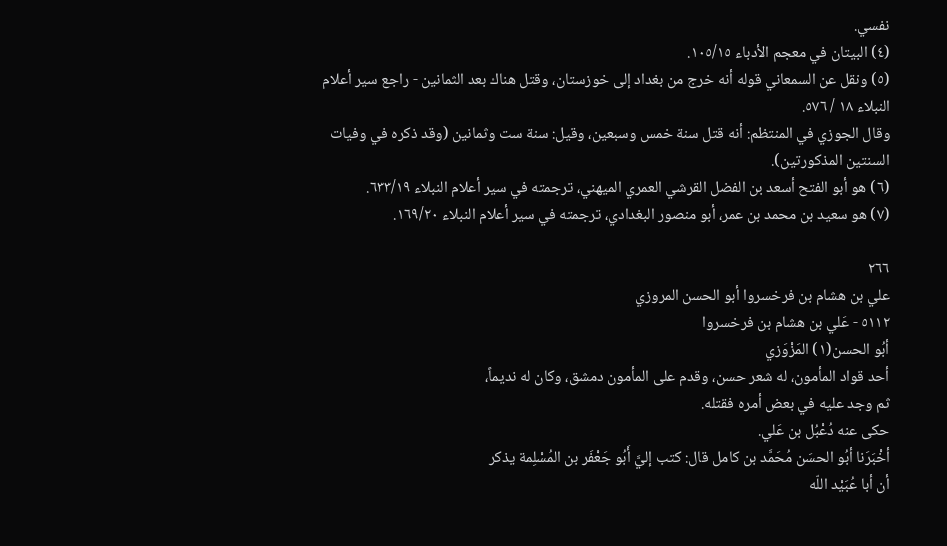نفسي.
(٤) البيتان في معجم الأدباء ١٠٥/١٥.
(٥) ونقل عن السمعاني قوله أنه خرج من بغداد إلى خوزستان، وقتل هناك بعد الثمانين - راجع سير أعلام
النبلاء ١٨ / ٥٧٦.
وقال الجوزي في المنتظم: أنه قتل سنة خمس وسبعين، وقيل: سنة ست وثمانين (وقد ذكره في وفيات
السنتين المذكورتين).
(٦) هو أبو الفتح أسعد بن الفضل القرشي العمري الميهني، ترجمته في سير أعلام النبلاء ٦٣٣/١٩.
(٧) هو سعيد بن محمد بن عمر، أبو منصور البغدادي، ترجمته في سير أعلام النبلاء ١٦٩/٢٠.

٢٦٦
علي بن هشام بن فرخسروا أبو الحسن المروزي
٥١١٢ - عَلي بن هشام بن فرخسروا
أبُو الحسن(١) المَزْوَزي
أحد قواد المأمون، له شعر حسن، وقدم على المأمون دمشق، وکان له ندیماً،
ثم وجد عليه في بعض أمره فقتله.
حكى عنه دُعْبُل بن عَلي.
أخْبَرَنا أبُو الحسَن مُحَمَّد بن كامل قال: كتب إليَّ أَبُو جَعْفَر بن المُسْلِمة يذكر
أن أبا عُبَيْد اللّه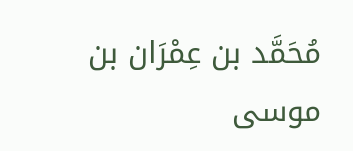مُحَمَّد بن عِمْرَان بن موسى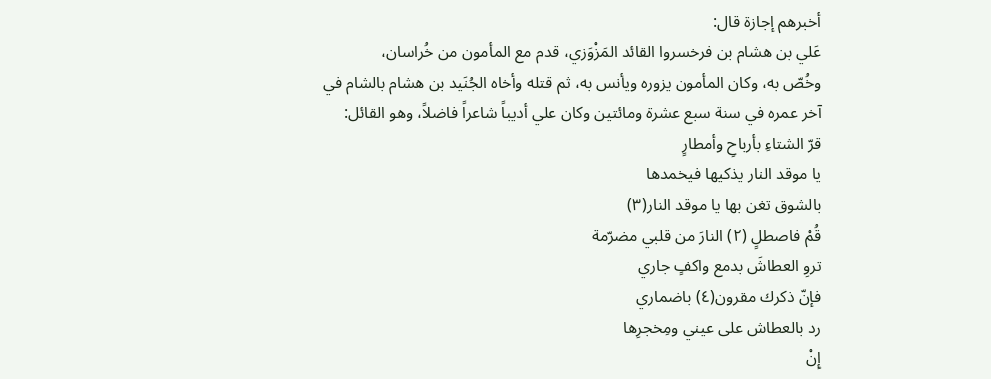أخبرهم إجازة قال:
عَلي بن هشام بن فرخسروا القائد المَزْوَزي، قدم مع المأمون من خُراسان،
وخُصّ به، وكان المأمون يزوره ويأنس به، ثم قتله وأخاه الجُنَيد بن هشام بالشام في
آخر عمره في سنة سبع عشرة ومائتين وكان علي أديباً شاعراً فاضلاً، وهو القائل:
قرّ الشتاءِ بأرباحِ وأمطارٍ
يا موقد النار يذكيها فيخمدها
بالشوق تغن بها يا موقد النار(٣)
قُمْ فاصطلٍ (٢) النارَ من قلبي مضرّمة
تروِ العطاشَ بدمع واكفٍ جاري
فإنّ ذكرك مقرون(٤) باضماري
رد بالعطاش على عيني ومِخجرِها
إِنْ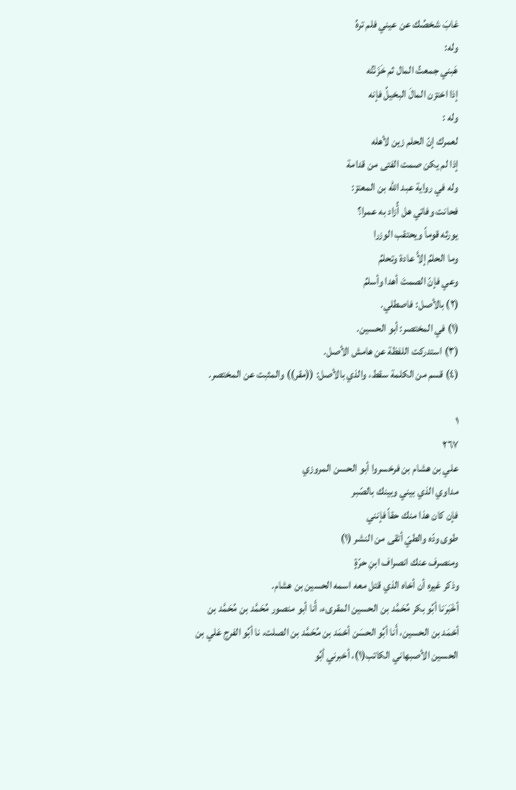غابَ شخصُك عن عيني فلم ترهُ
وله:
هَبني جمعتُ المال ثم خَزَنْتُه
إذا اختزن المالَ البخيلُ فإنه
وله :
لعمرك إنّ الحلم زين لأهله
إذا لم يكن صمت الفتى من قدامة
وله في رواية عبد الله بن المعتز:
فحانت وفاتي هل أُزاد به عمرا؟
يورثه قوماً ويحتقب الوزرا
وما الحلمُ إلاَّ عادة وتحلمُ
وعي فإنّ الصمتَ أهدا وأسلمُ
(٢) بالأصل: فاصطلي.
(١) في المختصر: أبو الحسين.
(٣) استدركت اللفظة عن هامش الأصل.
(٤) قسم من الكلمة سقط، والذي بالأصل: ((مقر)) والمثبت عن المختصر.

١
٢٦٧
علي بن هشام بن فرخسروا أبو الحسن المروزي
مداوي الذي بيني وبينك بالصّبر
فإن كان هذا منك حقاً فإنني
طوى ودّه والطيّ أتقى من النشر (١)
ومنصرف عنك انصراف ابنِ حرّةٍ
وذكر غيره أن أخاه الذي قتل معه اسمه الحسين بن هشام.
أخْبَرَنا أبُو بكر مُحَمَّد بن الحسين المقرىء، أَنا أبو منصور مُحَمَّد بن مُحَمَّد بن
أحْمَد بن الحسين، أَنا أبُو الحسَن أحْمَد بن مُحَمَّد بن الصلت، نا أبُو الفرج عَلي بن
الحسين الأصبهاني الكاتب(١)، أخبرني أبُو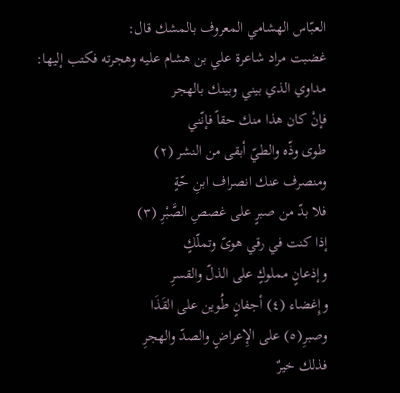العبّاس الهشامي المعروف بالمشك قال:
غضبت مراد شاعرة علي بن هشام عليه وهجرته فكتب إليها:
مداوي الذي بيني وبينك بالهجر
فإنْ كان هذا منك حقاً فإنّني
طوى وذّه والطيّ أبقى من النشر (٢)
ومنصرف عنك انصراف ابنِ حّةٍ
فلا بدّ من صبرٍ على غصصِ الصَّبْرِ (٣)
إذا كنت في رقي هوىّ وتملّكٍ
وإذعانٍ مملوكٍ على الذلّ والقسرِ
وإِغضاء (٤) أجفانٍ طُوين على القَذَا
وصبرِ(٥) على الإِعراضٍ والصدّ والهجرِ
فذلك خيرٌ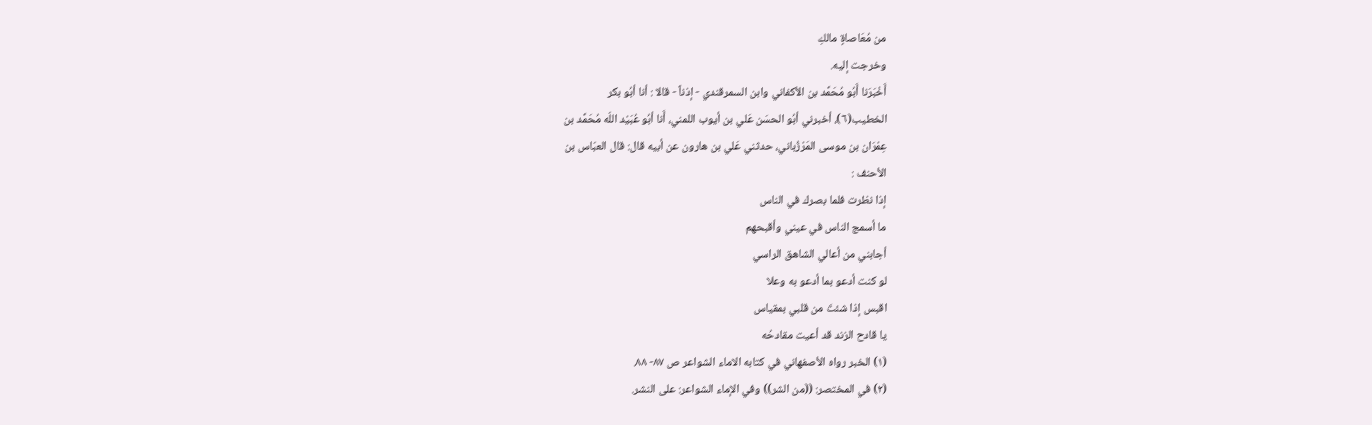من مُعَاصاةٍ مالكِ
وخرجت إلیه.
أَخْبَرَنا أَبُو مُحَمَّد بن الأكفاني وابن السمرقندي - إذناً - قالا : أنا أبُو بكر
الخطيب(٦)، أخبرني أبُو الحسَن عَلي بن أيوب اللمني، أَنا أبُو عُبَيْد اللّه مُحَمَّد بن
عِمْرَان بن موسى المَرْزُباني، حدثني عَلي بن هارون عن أبيه قال: قال العبّاس بن
الأحنف :
إذا نظرت فلما بصرك في الناس
ما أسمج الناس في عيني وأقبحهم
أجابني من أعالي الشاهق الراسي
لو كنت أدعو بما أدعو به وعلا
اقبس إذا شئتَ من قلبي بمقياس
يا قادح الزند قد أعيت مقادحُه
(١) الخبر رواه الأصفهاني في كتابه الاماء الشواعر ص ٨٧- ٨٨.
(٢) في المختصر: ((من الشر)) وفي الإماء الشواعر: على النشر.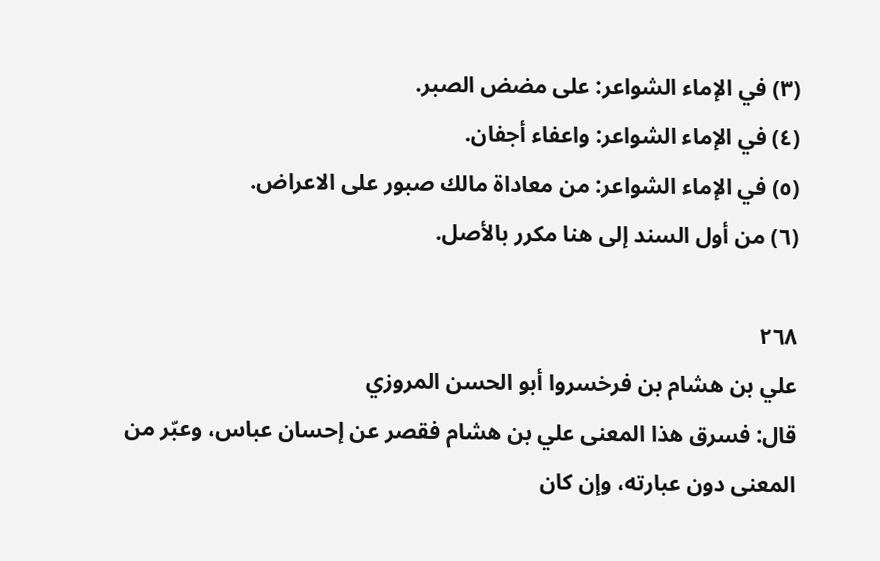(٣) في الإماء الشواعر: على مضض الصبر.
(٤) في الإماء الشواعر: واعفاء أجفان.
(٥) في الإماء الشواعر: من معاداة مالك صبور على الاعراض.
(٦) من أول السند إلى هنا مكرر بالأصل.

٢٦٨
علي بن هشام بن فرخسروا أبو الحسن المروزي
قال: فسرق هذا المعنى علي بن هشام فقصر عن إحسان عباس، وعبّر من
المعنی دون عبارته، وإن کان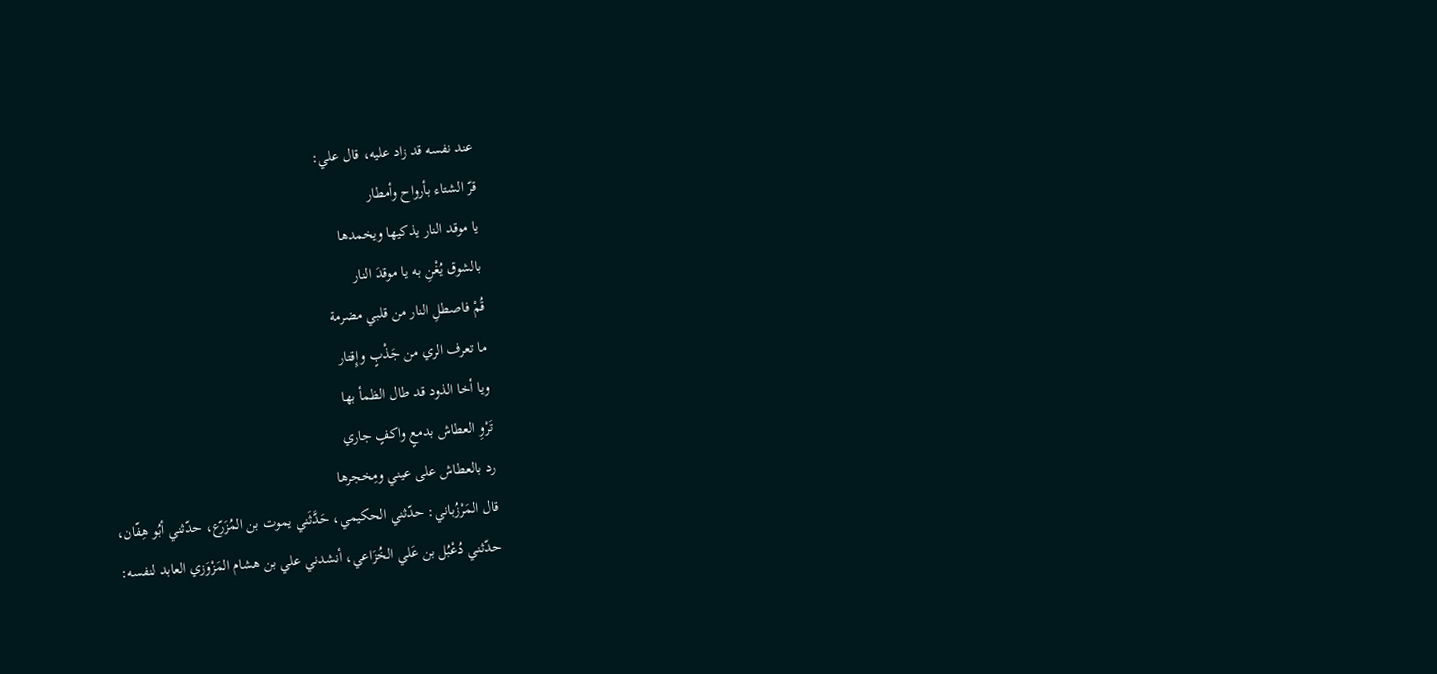عند نفسه قد زاد علیه، قال علي:
قرّ الشتاء بأرواح وأمطار
يا موقد النار يذكيها ويخمدها
بالشوق يُغْنِ به يا موقدَ النار
قُمْ فاصطلِ النار من قلبي مضرمة
ما تعرف الري من جَذْبٍ وإِقتار
ويا أخا الذود قد طال الظمأ بها
تَرْوِ العطاش بدمعٍ واكفٍ جاري
رد بالعطاش على عيني ومِخجرها
قال المَرْزُباني: حدّثني الحكيمي، حَدَّثَني يموت بن المُزَرّع، حدّثني أبُو هِفّان،
حدّثني دُعْبُل بن عَلي الخُزَاعي، أنشدني علي بن هشام المَزْوَزي العابد لنفسه: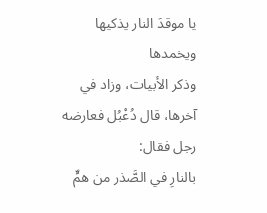يا موقدَ النار يذکیھا ويخمدها
وذكر الأبيات، وزاد في آخرها، قال دُعْبُل فعارضه رجل فقال:
بالنارِ في الصَّذر من همٍّ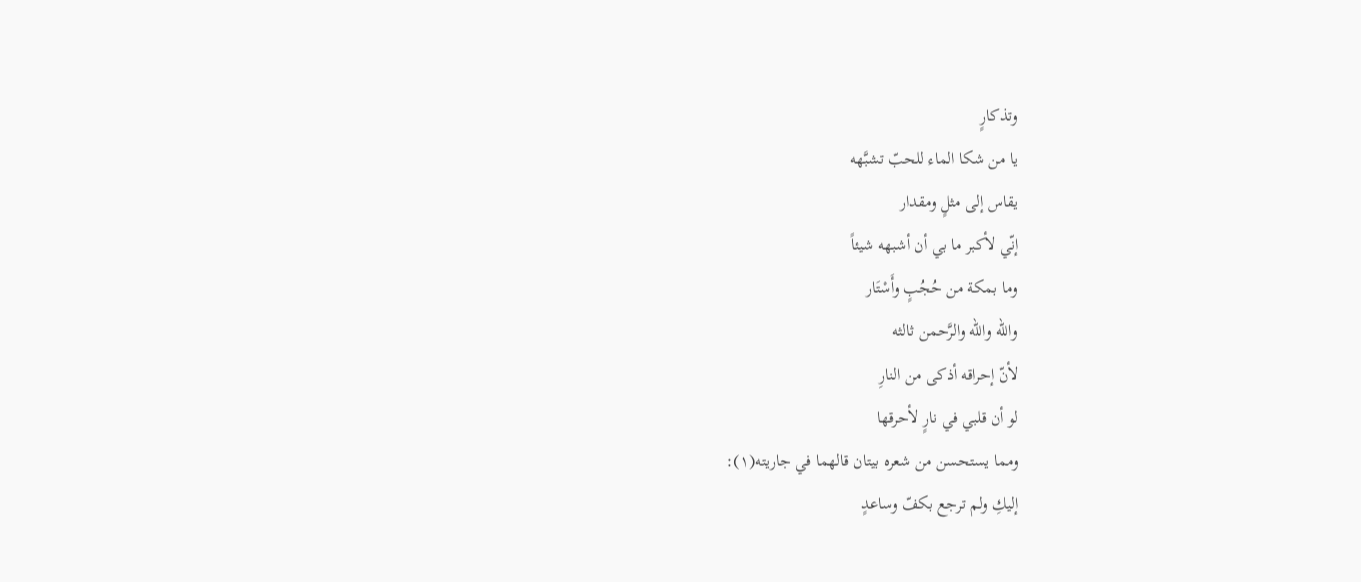وتذكارٍ
يا من شكا الماء للحبّ تشبَّهه
يقاس إلى مثلٍ ومقدار
إنّي لأكبر ما بي أن أشبهه شيئاً
وما بمكة من حُجُبٍ وأَسْتَار
والله والله والرَّحمن ثالثه
لأنّ إحراقه أذكى من النارِ
لو أن قلبي في نارٍ لأحرقها
ومما يستحسن من شعره بيتان قالهما في جاريته(١):
إليكِ ولم ترجع بكفّ وساعدٍ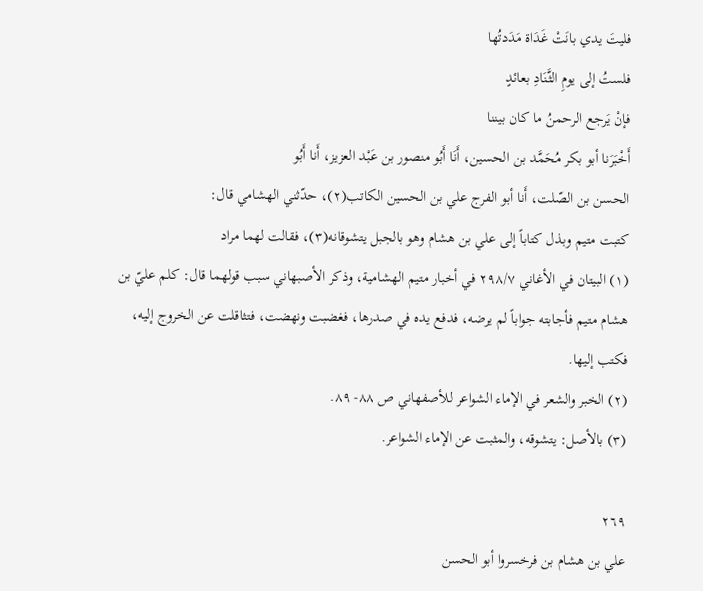فليتَ يدي بانَتْ غَدَاة مَدَدتُها
فلستُ إلى يومِ الثَّنَادِ بعائدٍ
فإنْ يَرجع الرحمنُ ما كان بيننا
أَخْبَرَنا أبو بكر مُحَمَّد بن الحسين، أَنَا أَبُو منصور بن عَبْد العزيز، أَنا أَبُو
الحسن بن الصّلت، أَنا أبو الفرج علي بن الحسين الكاتب(٢)، حدّثني الهشامي قال:
كتبت متيم وبذل كتاباً إلى علي بن هشام وهو بالجبل يتشوقانه(٣)، فقالت لهما مراد
(١) البيتان في الأغاني ٢٩٨/٧ في أخبار متيم الهشامية، وذكر الأصبهاني سبب قولهما قال: كلم عليّ بن
هشام متيم فأجابته جواباً لم يرضه، فدفع يده في صدرها، فغضبت ونهضت، فتثاقلت عن الخروج إليه،
فکتب إليها.
(٢) الخبر والشعر في الإماء الشواعر للأصفهاني ص ٨٨- ٨٩.
(٣) بالأصل: يتشوقه، والمثبت عن الإماء الشواعر.

٢٦٩
علي بن هشام بن فرخسروا أبو الحسن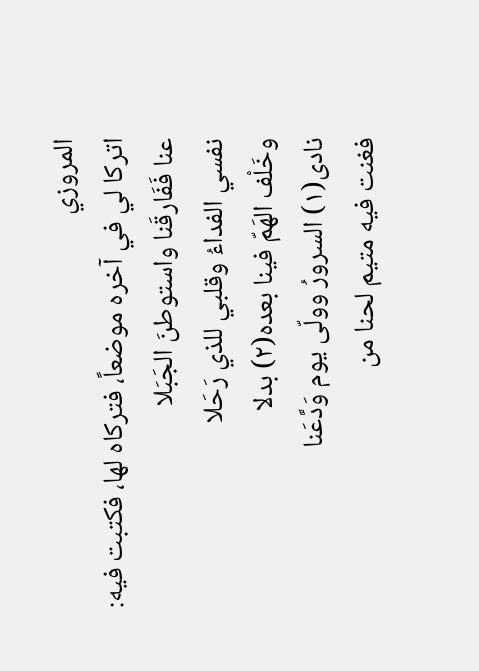المروزي
اترکا لي في آخره موضعاً، فترکاه لها، فکتبت فیه:
عنا فَفَارقَنا واستوطنَ الجَبَلا
نفسي الفداءُ وقلبي للذي رَحَلا
وخَلْف الهَمّ فينا بعده(٢) بدلا
نادى(١) السرورُ وولّى يوم وَدَّعَنا
فغنت فیه متیم لحنا من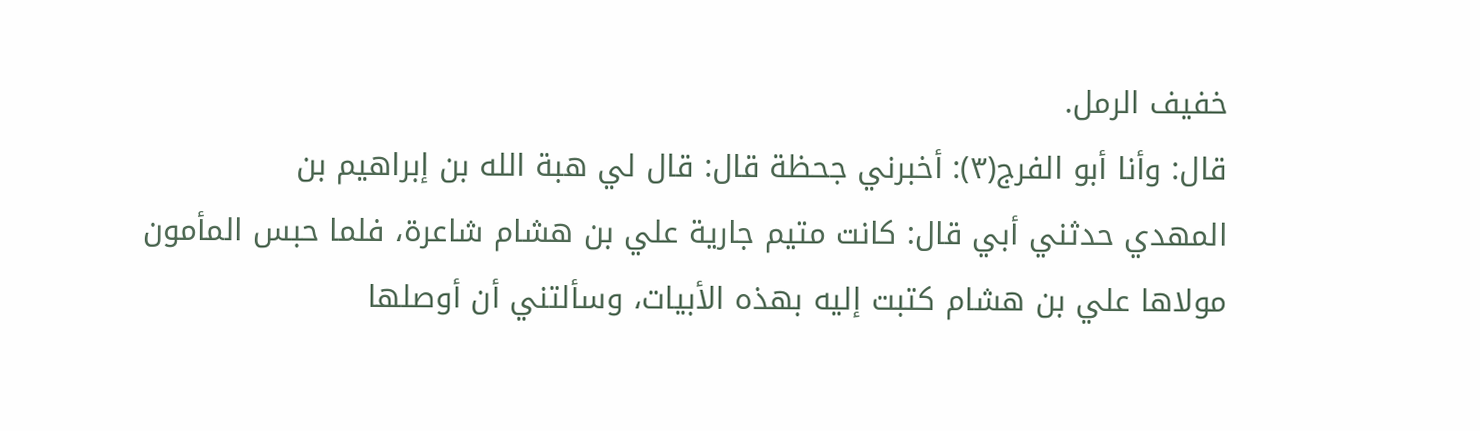خفيف الرمل.
قال: وأنا أبو الفرج(٣): أخبرني جحظة قال: قال لي هبة الله بن إبراهيم بن
المهدي حدثني أبي قال: كانت متيم جارية علي بن هشام شاعرة، فلما حبس المأمون
مولاها علي بن هشام كتبت إليه بهذه الأبيات، وسألتني أن أوصلها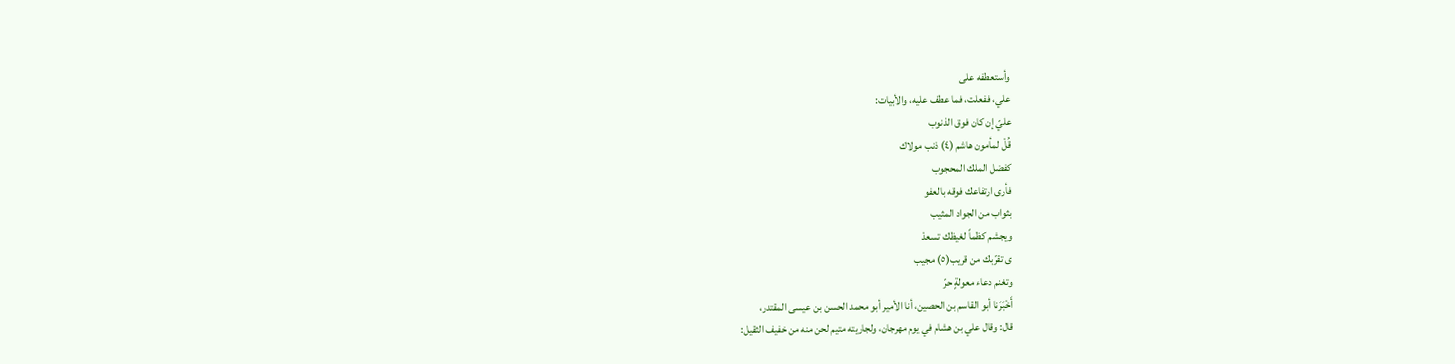وأستعطفه على
علي، ففعلت، فما عطف عليه، والأبيات:
عليّ إن كان فوق الذنوب
قُلْ لمأمون هاشم (٤) ذنب مولاك
كفضل الملك المحجوب
فأرى ارتفاعك فوقه بالعفو
بثواب من الجواد المثيب
ويجشم كظماً لغيظك تسعدْ
ى تقرّبك من قريب(٥) مجيب
وتغنم دعاء معولةٍ حرّ
أَخْبَرَنا أبو القاسم بن الحصين، أنا الأمير أبو محمد الحسن بن عيسى المقتدر،
قال: وقال علي بن هشام في يوم مهرجان، ولجاريته متيم لحن منه من خفيف الثقيل: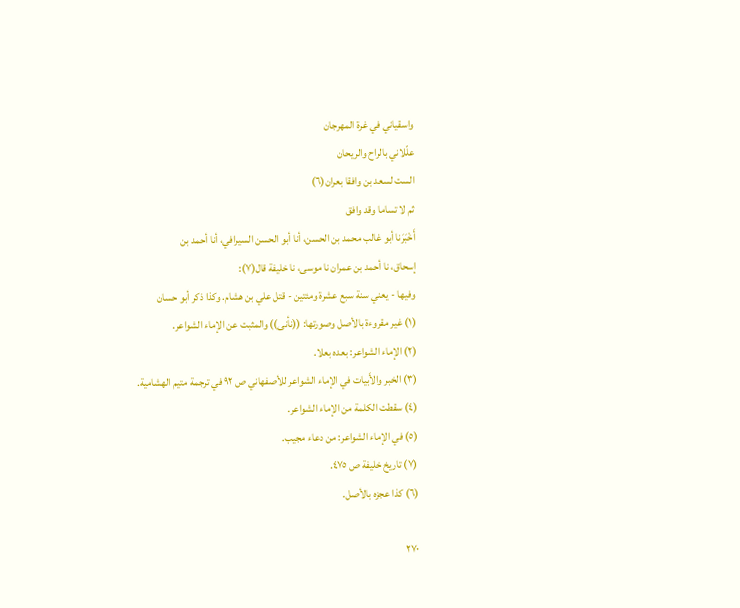واسقياني في غرة المهرجان
علّلاني بالراح والريحان
الست لسعد بن وافقا بعران(٦)
ثم لا تساما وقد وافق
أَخْبَرَنا أبو غالب محمد بن الحسن، أنا أبو الحسن السيرافي، أنا أحمد بن
إسحاق، نا أحمد بن عمران نا موسى، نا خليفة قال(٧):
وفيها - يعني سنة سبع عشرة ومئتين - قتل علي بن هشام. وكذا ذكر أبو حسان
(١) غير مقروءة بالأصل وصورتها: ((نأنى)) والمثبت عن الإماء الشواعر.
(٢) الإماء الشواعر: بعده بعلا.
(٣) الخبر والأَبيات في الإماء الشواعر للأصفهاني ص ٩٢ في ترجمة متيم الهشامية.
(٤) سقطت الكلمة من الإماء الشواعر.
(٥) في الإماء الشواعر: من دعاء مجيب.
(٧) تاریخ خلیفة ص ٤٧٥.
(٦) كذا عجزه بالأصل.

٢٧٠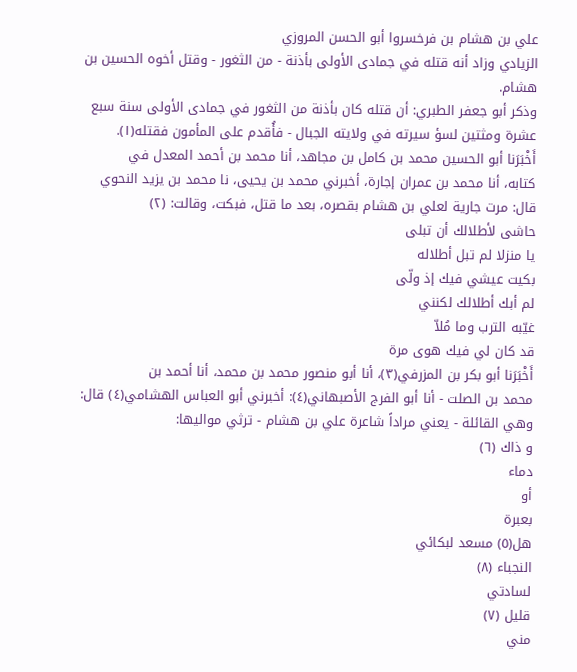علي بن هشام بن فرخسروا أبو الحسن المروزي
الزيادي وزاد أنه قتله في جمادى الأولى بأذنة - من الثغور - وقتل أخوه الحسين بن
هشام.
وذكر أبو جعفر الطبري: أن قتله كان بأذنة من الثغور في جمادى الأولى سنة سبع
عشرة ومثتين لسؤ سيرته في ولايته الجبال - فأُقدم على المأمون فقتله(١).
أَخْبَرَنا أبو الحسين محمد بن كامل بن مجاهد، أنا محمد بن أحمد المعدل في
كتابه، أنا محمد بن عمران إجارة، أخبرني محمد بن يحيى، نا محمد بن يزيد النحوي
قال: مرت جارية لعلي بن هشام بقصره، بعد ما قتل، فبكت، وقالت: (٢)
حاشى لأطلالك أن تبلى
يا منزلا لم تبل أطلاله
بكيت عيشي فيك إذ ولّى
لم أبك أطلالك لكنني
غيّبه الترب وما مُلاّ
قد كان لي فيك هوى مرة
أَخْبَرَنا أبو بكر بن المزرفي(٣)، أنا أبو منصور محمد بن محمد، أنا أحمد بن
محمد بن الصلت - أنا أبو الفرج الأصبهاني(٤): أخبرني أبو العباس الهشامي(٤) قال:
وهي القائلة - يعني مراداً شاعرة علي بن هشام - ترثي مواليها:
و ذاك (٦)
دماء
أو
بعبرة
هل(٥) مسعد لبكائي
النجباء (٨)
لسادتي
قليل (٧)
مني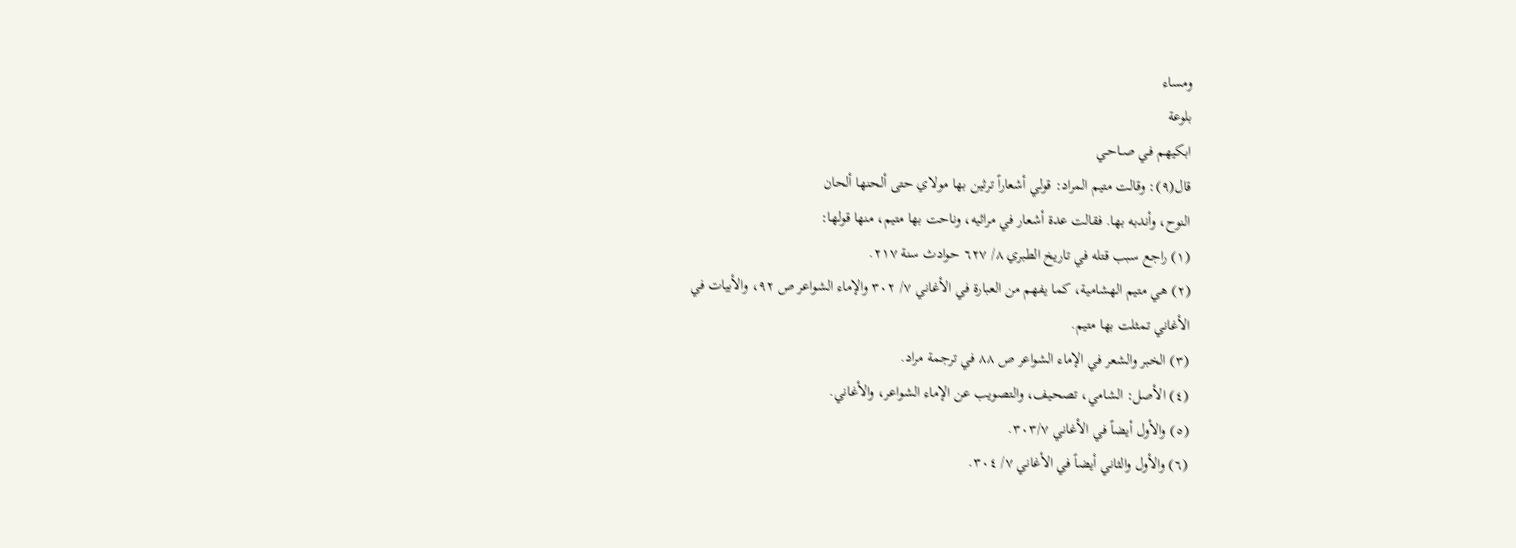ومساء
بلوعة
ابكيهم فـي صــاحـي
قال(٩): وقالت متيم المراد: قولي أشعاراً ترثين بها مولاي حتى ألحنها ألحان
النوح، وأندبه بها. فقالت عدة أشعار في مراثيه، وناحت بها متيم، منها قولها:
(١) راجع سبب قتله في تاريخ الطبري ٨/ ٦٢٧ حوادث سنة ٢١٧.
(٢) هي متيم الهشامية، كما يفهم من العبارة في الأغاني ٧/ ٣٠٢ والإماء الشواعر ص ٩٢، والأبيات في
الأغاني تمثلت بها متیم.
(٣) الخبر والشعر في الإماء الشواعر ص ٨٨ في ترجمة مراد.
(٤) الأصل: الشامي، تصحيف، والتصويب عن الإماء الشواعر، والأغاني.
(٥) والأول أيضاً في الأغاني ٣٠٣/٧.
(٦) والأول والثاني أيضاً في الأغاني ٧/ ٣٠٤.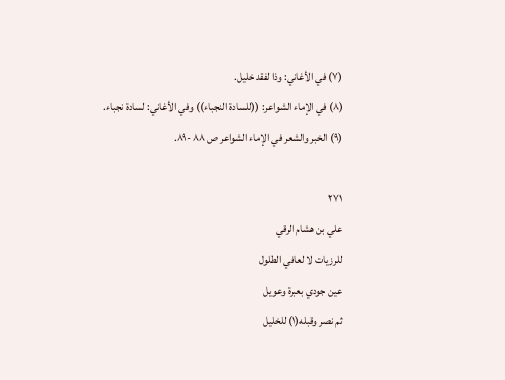(٧) في الأغاني: وذا لفقد خليل.
(٨) في الإماء الشواعر: ((للسادة النجباء)) وفي الأغاني: لسادة نجباء.
(٩) الخبر والشعر في الإماء الشواعر ص ٨٨ -٨٩.

٢٧١
علي بن هشام الرقي
للرزيات لا لعافي الطلول
عين جودي بعبرة وعويل
ثم نصر وقبله(١) للخليل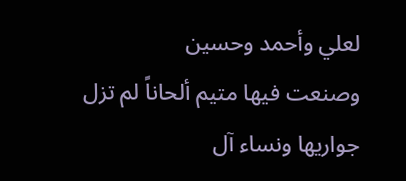لعلي وأحمد وحسين
وصنعت فيها متيم ألحاناً لم تزل جواريها ونساء آل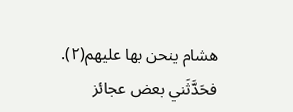هشام ينحن بها عليهم(٢).
فحَدَّثَني بعض عجائز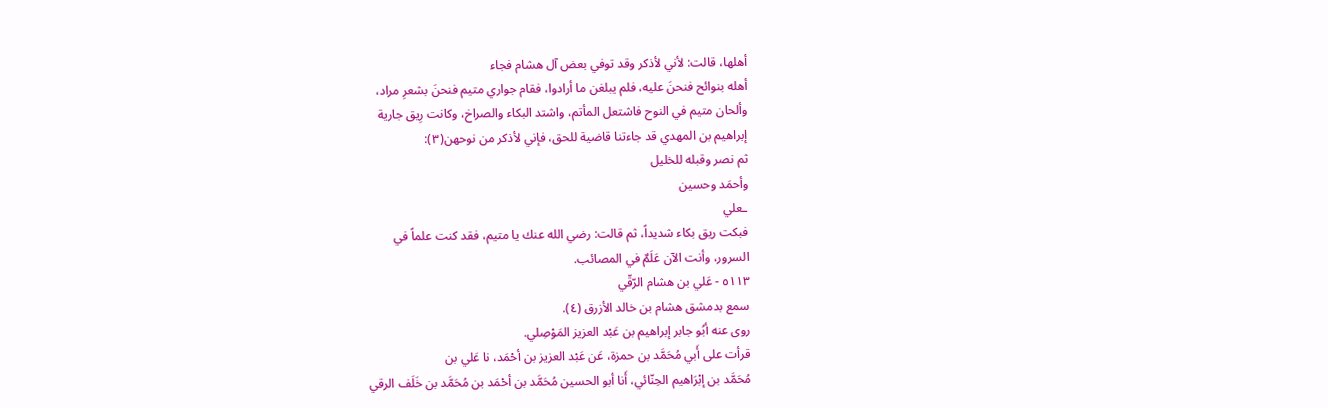أهلها، قالت: لأني لأذكر وقد توفي بعض آل هشام فجاء
أهله بنوائح فنحنَ عليه، فلم يبلغن ما أرادوا، فقام جواري متيم فنحنَ بشعرِ مراد،
وألحان متيم في النوح فاشتعل المأتم، واشتد البكاء والصراخ، وكانت رِيق جارية
إبراهيم بن المهدي قد جاءتنا قاضية للحق، فإني لأذكر من نوحهن(٣):
ثم نصر وقبله للخليل
وأحمَد وحسين
ـعلي
فبكت ريق بكاء شديداً، ثم قالت: رضي الله عنك يا متيم، فقد كنت علماً في
السرور، وأنت الآن عَلَمٌ في المصائب.
٥١١٣ - عَلي بن هشام الرّقّي
سمع بدمشق هشام بن خالد الأزرق (٤).
روى عنه أبُو جابر إبراهيم بن عَبْد العزيز المَوْصِلي.
قرأت على أَبي مُحَمَّد بن حمزة، عَن عَبْد العزيز بن أحْمَد، نا عَلي بن
مُحَمَّد بن إبْرَاهيم الحِنّائي، أَنا أبو الحسين مُحَمَّد بن أحْمَد بن مُحَمَّد بن خَلَف الرقي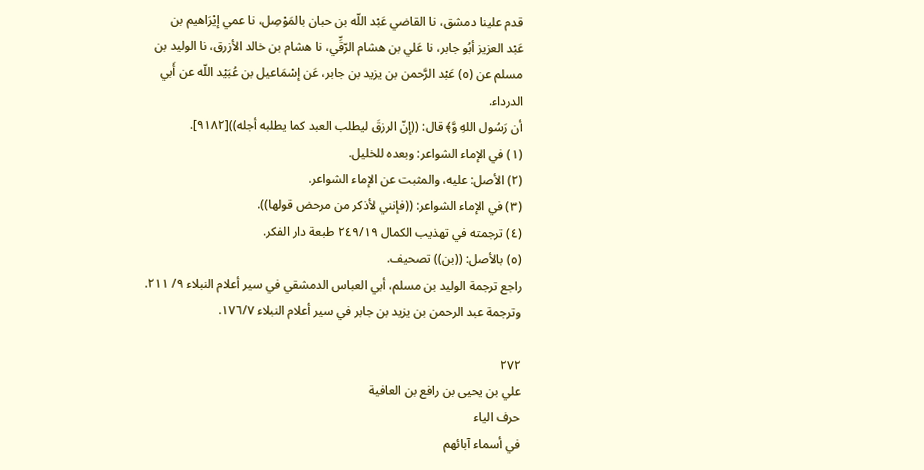قدم علينا دمشق، نا القاضي عَبْد اللّه بن حبان بالمَوْصِل، نا عمي إيْرَاهيم بن
عَبْد العزيز أبُو جابر، نا عَلي بن هشام الرّقِّي، نا هشام بن خالد الأزرق، نا الوليد بن
مسلم عن (٥) عَبْد الرَّحمن بن يزيد بن جابر، عَن إسْمَاعيل بن عُبَيْد اللّه عن أَبي
الدرداء.
أن رَسُول اللهِ وَّ﴾ قال: ((إنّ الرزقَ ليطلب العبد كما يطلبه أجله))[٩١٨٢].
(١) في الإماء الشواعر: وبعده للخليل.
(٢) الأصل: عليه، والمثبت عن الإماء الشواعر.
(٣) في الإماء الشواعر: ((فإنني لأذكر من مرحض قولها)).
(٤) ترجمته في تهذيب الكمال ٢٤٩/١٩ طبعة دار الفكر.
(٥) بالأصل: ((بن)) تصحيف.
راجع ترجمة الوليد بن مسلم، أبي العباس الدمشقي في سير أعلام النبلاء ٩/ ٢١١.
وترجمة عبد الرحمن بن يزيد بن جابر في سير أعلام النبلاء ١٧٦/٧.

٢٧٢
علي بن يحيى بن رافع بن العافية
حرف الياء
في أسماء آبائهم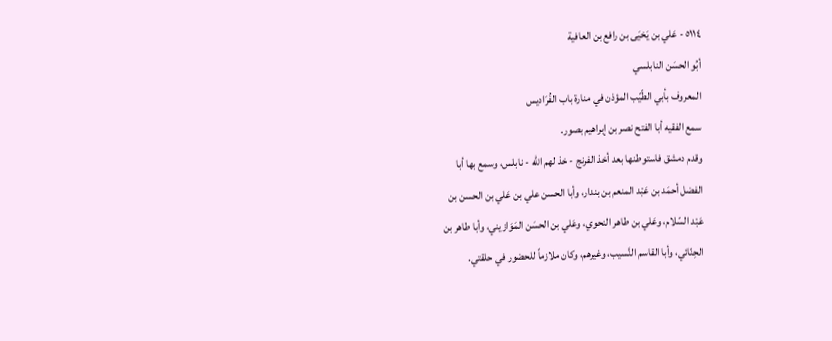٥١١٤ - عَلي بن يَخيَى بن رافع بن العافية
أبُو الحسَن النابلسي
المعروف بأبي الطّيّب المؤذن في منارة باب الفُرَادیس
سمع الفقيه أبا الفتح نصر بن إبراهيم بصور.
وقدم دمشق فاستوطنها بعد أخذ الفرنج - خذ لهم الله - نابلس، وسمع بها أبا
الفضل أحمَد بن عَبْد المنعم بن بندار، وأبا الحسن علي بن عَلي بن الحسن بن
عَبْد السّلام، وعَلي بن طاهر النحوي، وعَلي بن الحسَن المَوَازيني، وأبا طاهر بن
الحِنّائي، وأبا القاسم النَّسيب، وغيرهم، وكان ملازماً للحضور في حلقتي.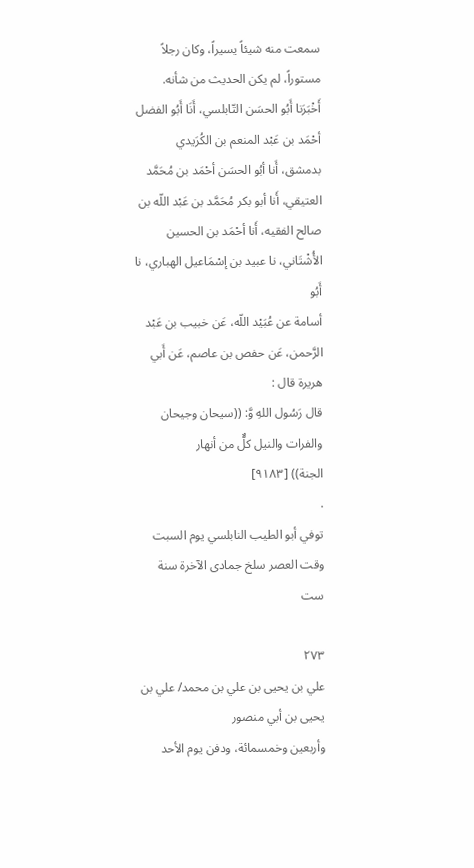سمعت منه شيئاً يسيراً، وكان رجلاً مستوراً، لم يكن الحديث من شأنه.
أَخْبَرَنا أَبُو الحسَن التّابلسي، أَنَا أَبُو الفضل أحْمَد بن عَبْد المنعم بن الكُرَيدي
بدمشق، أَنا أبُو الحسَن أحْمَد بن مُحَمَّد العتيقي، أَنا أبو بكر مُحَمَّد بن عَبْد اللّه بن
صالح الفقيه، أَنا أحْمَد بن الحسين الأُشْتَاني، نا عبيد بن إسْمَاعيل الهباري، نا أَبُو
أسامة عن عُبَيْد اللّه، عَن خبيب بن عَبْد الرَّحمن، عَن حفص بن عاصم، عَن أَبي
هريرة قال :
قال رَسُول اللهِ وَّ: ((سيحان وجيحان والفرات والنيل كلٌّ من أنهار
الجنة)) [٩١٨٣]
.
توفي أبو الطيب النابلسي يوم السبت وقت العصر سلخ جمادى الآخرة سنة ست

٢٧٣
علي بن يحيى بن علي بن محمد/ علي بن يحيى بن أبي منصور
وأربعين وخمسمائة، ودفن يوم الأحد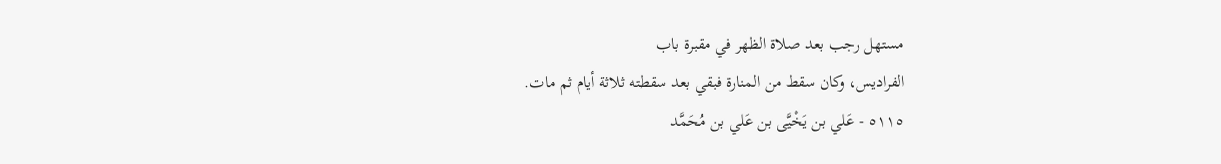مستهل رجب بعد صلاة الظهر في مقبرة باب
الفراديس، وكان سقط من المنارة فبقي بعد سقطته ثلاثة أيام ثم مات.
٥١١٥ - عَلي بن يَخْيَّى بن عَلي بن مُحَمَّد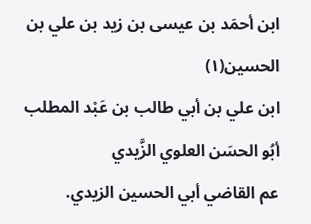ابن أحمَد بن عيسى بن زيد بن علي بن الحسين(١)
ابن علي بن أبي طالب بن عَبْد المطلب
أبُو الحسَن العلوي الزَّيدي
عم القاضي أبي الحسين الزيدي.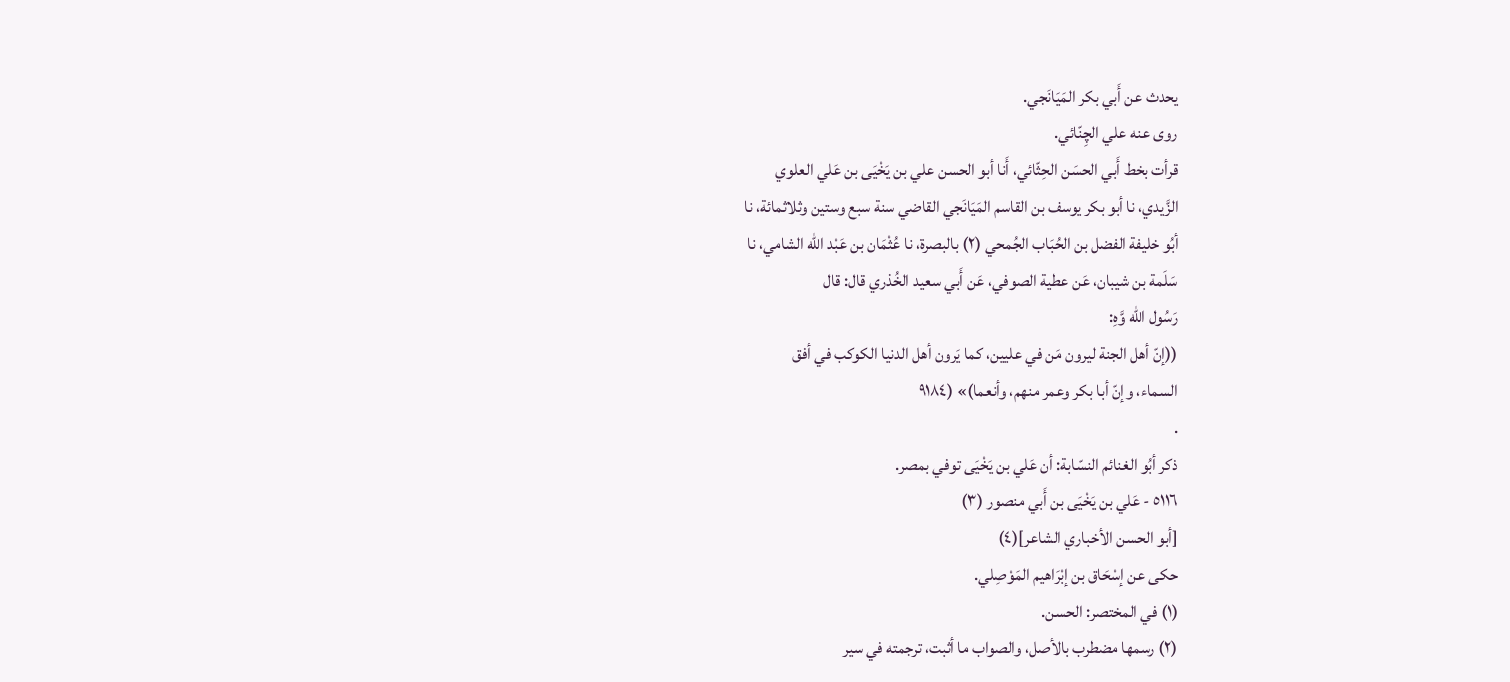يحدث عن أَبي بكر المَيَانَجي.
روى عنه علي الچِنّائي.
قرأت بخط أَبي الحسَن الحِثّائي، أَنا أبو الحسن علي بن يَخْيَى بن عَلي العلوي
الزَّيدي، نا أبو بكر يوسف بن القاسم المَيَانَجي القاضي سنة سبع وستين وثلاثمائة، نا
أبُو خليفة الفضل بن الحُبَاب الجُمحي (٢) بالبصرة، نا عُثْمَان بن عَبْد اللّه الشامي، نا
سَلَمة بن شيبان، عَن عطية الصوفي، عَن أَبي سعيد الخُذري قال: قال
رَسُول الله وَّهِ:
((إنّ أهل الجنة ليرون مَن في عليين، كما يَرون أهل الدنيا الكوكب في أفق
السماء، وإنّ أبا بكر وعمر منهم، وأنعما)» (٩١٨٤
.
ذكر أبُو الغنائم النسّابة: أن عَلي بن يَخْیَى توفي بمصر.
٥١١٦ - عَلي بن يَخْيَى بن أَبي منصور (٣)
[أبو الحسن الأخباري الشاعر](٤)
حكى عن إسْحَاق بن إبْرَاهيم المَوْصِلي.
(١) في المختصر: الحسن.
(٢) رسمها مضطرب بالأصل، والصواب ما أثبت، ترجمته في سير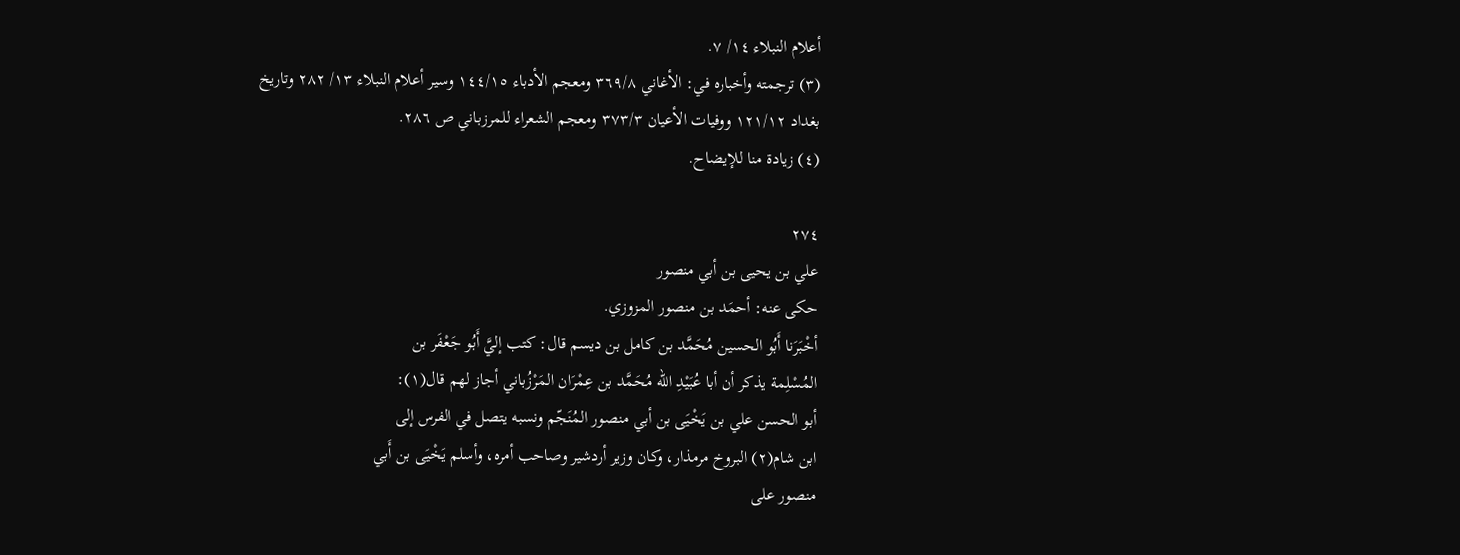أعلام النبلاء ١٤/ ٧.
(٣) ترجمته وأخباره في: الأغاني ٣٦٩/٨ ومعجم الأدباء ١٤٤/١٥ وسير أعلام النبلاء ١٣/ ٢٨٢ وتاريخ
بغداد ١٢١/١٢ ووفيات الأعيان ٣٧٣/٣ ومعجم الشعراء للمرزباني ص ٢٨٦.
(٤) زيادة منا للإيضاح.

٢٧٤
علي بن يحيى بن أبي منصور
حكى عنه: أحمَد بن منصور المزوزي.
أخْبَرَنا أَبُو الحسين مُحَمَّد بن كامل بن ديسم قال: كتب إليَّ أَبُو جَعْفَر بن
المُسْلِمة يذكر أن أبا عُبَيْدِ اللّه مُحَمَّد بن عِمْرَان المَرْزُباني أجاز لهم قال(١):
أبو الحسن علي بن يَخْيَى بن أبي منصور المُنَجّم ونسبه يتصل في الفرس إلى
ابن شام(٢) البروخ مرمذار، وكان وزير أردشير وصاحب أمره، وأسلم يَخْيَى بن أَبي
منصور على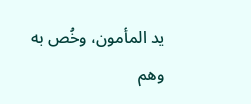يد المأمون، وخُص به وهم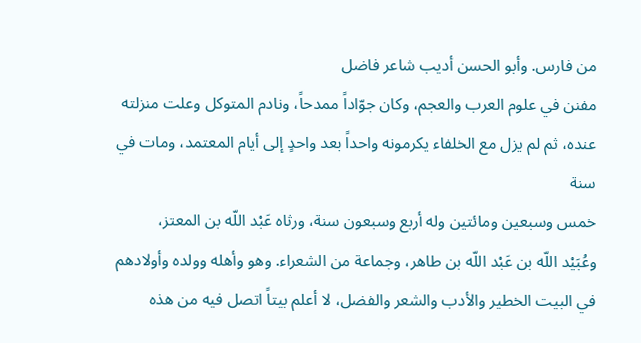من فارس. وأبو الحسن أديب شاعر فاضل
مفنن في علوم العرب والعجم، وكان جوّاداً ممدحاً، ونادم المتوكل وعلت منزلته
عنده، ثم لم يزل مع الخلفاء يكرمونه واحداً بعد واحدٍ إلى أيام المعتمد، ومات في سنة
خمس وسبعين ومائتين وله أربع وسبعون سنة، ورثاه عَبْد اللّه بن المعتز،
وعُبَيْد اللّه بن عَبْد اللّه بن طاهر، وجماعة من الشعراء. وهو وأهله وولده وأولادهم
في البيت الخطير والأدب والشعر والفضل، لا أعلم بيتاً اتصل فيه من هذه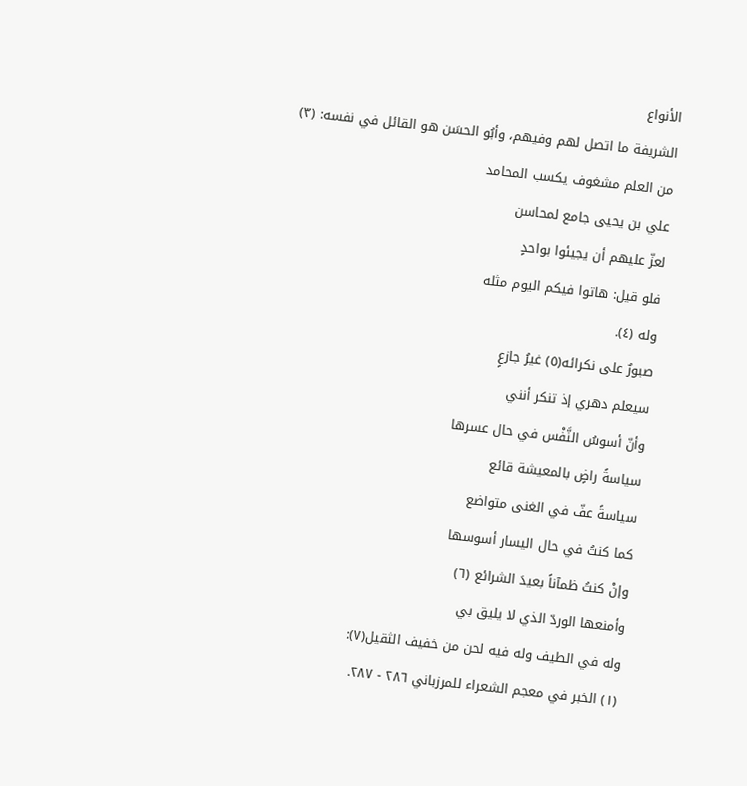الأنواع
الشريفة ما اتصل لهم وفيهم، وأبُو الحسَن هو القائل في نفسه: (٣)
من العلم مشغوف يكسب المحامد
علي بن يحيى جامع لمحاسن
لعزّ عليهم أن يجيئوا بواحدٍ
فلو قيل: هاتوا فيكم اليوم مثله
وله (٤).
صبورٌ على نكرائه(٥) غيرُ جازعٍ
سيعلم دهري إذ تنكر أنني
وأنّ أسوسُ النَّفْس في حال عسرها
سياسةً راضٍ بالمعيشة قائع
سياسةً عفّ في الغنى متواضع
کما کنتُ في حال اليسار أسوسها
وإنْ كنتُ ظمآناً بعيدَ الشرائع (٦)
وأمنعها الوردّ الذي لا يليق بي
وله في الطيف وله فيه لحن من خفيف الثقيل(٧):
(١) الخبر في معجم الشعراء للمرزباني ٢٨٦ - ٢٨٧.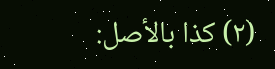(٢) كذا بالأصل: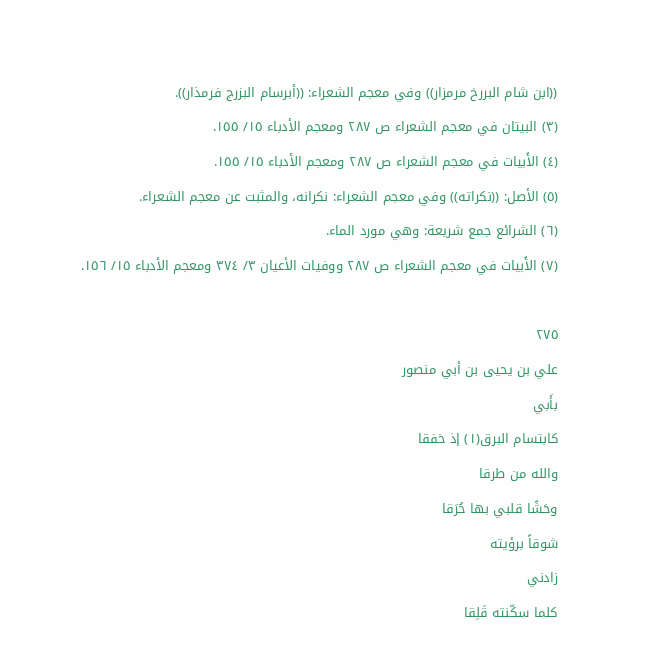((ابن شام البررخ مرمزار)) وفي معجم الشعراء: ((أبرسام البزرج فرمذار)).
(٣) البيتان في معجم الشعراء ص ٢٨٧ ومعجم الأدباء ١٥/ ١٥٥.
(٤) الأَبيات في معجم الشعراء ص ٢٨٧ ومعجم الأدباء ١٥/ ١٥٥.
(٥) الأصل: ((نكراته)) وفي معجم الشعراء: نكرانه، والمثبت عن معجم الشعراء.
(٦) الشرائع جمع شريعة: وهي مورد الماء.
(٧) الأَبيات في معجم الشعراء ص ٢٨٧ ووفيات الأعيان ٣/ ٣٧٤ ومعجم الأدباء ١٥/ ١٥٦.

٢٧٥
علي بن يحيى بن أبي منصور
بأَبي
كابتسام البرق(١) إذ خفقا
والله من طرقا
وحَشًا قلبي بها حُرَقا
شوقاً برؤيته
زادني
كلما سكّنته قَلِقا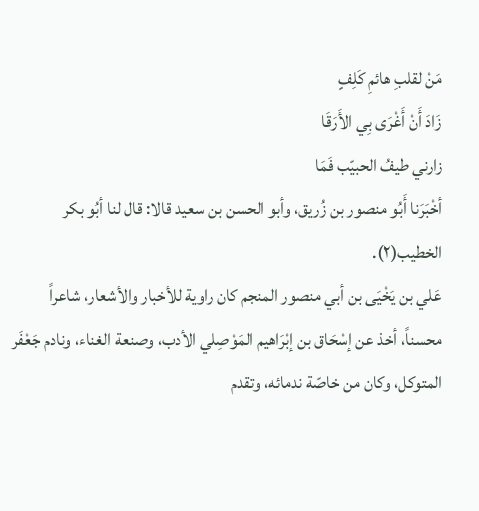مَنْ لقلبِ هائمِ كَلِفٍ
زَادَ أَنْ أَغْرَى بِي الأَرَقَا
زارني طيفُ الحبيّب فَمَا
أخْبَرَنا أَبُو منصور بن زُريق، وأبو الحسن بن سعيد قالا: قال لنا أبُو بكر
الخطيب(٢).
عَلي بن يَخْيَى بن أبي منصور المنجم كان راوية للأخبار والأشعار، شاعراً
محسناً، أخذ عن إسْحَاق بن إبْرَاهيم المَوْصِلي الأدب، وصنعة الغناء، ونادم جَعْفَر
المتوكل، وكان من خاصّة ندمائه، وتقدم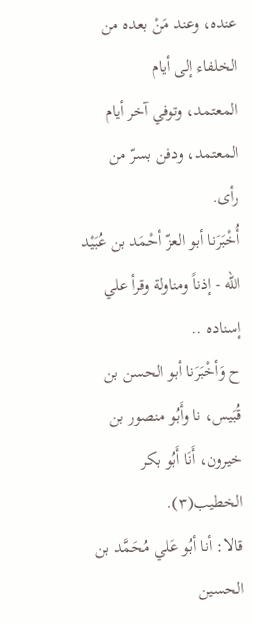عنده، وعند مَنْ بعده من الخلفاء إلى أيام
المعتمد، وتوفي آخر أيام المعتمد، ودفن بسرّ من رأى.
أُخْبَرَنا أبو العزّ أحْمَد بن عُبَيْد اللّه - إذناً ومناولة وقرأ علي إسناده ..
ح وَأخْبَرَنا أبو الحسن بن قُبَيس، نا وأَبُو منصور بن خيرون، أَنَا أَبُو بكر
الخطيب(٣).
قالا: أنا أبُو عَلي مُحَمَّد بن الحسين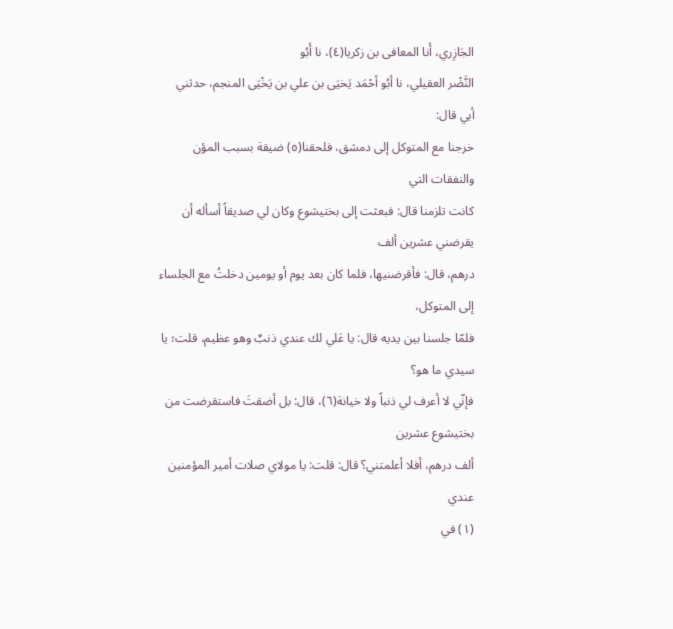الجَازِري، أَنا المعافى بن زكريا(٤)، نا أَبُو
النَّضْر العقيلي، نا أبُو أحْمَد يَخيَى بن علي بن يَخْيَى المنجم، حدثني أبي قال:
خرجنا مع المتوكل إلى دمشق، فلحقنا(٥) ضيقة بسبب المؤن والنفقات التي
كانت تلزمنا قال: فبعثت إلى بختيشوع وكان لي صديقاً أسأله أن يقرضني عشرين ألف
درهم، قال: فأقرضنيها، فلما كان بعد يوم أو يومين دخلتُ مع الجلساء إلى المتوكل،
فلمّا جلسنا بين يديه قال: يا عَلي لك عندي ذنبٌ وهو عظيم، قلت؛ يا سيدي ما هو؟
فإنّي لا أعرف لي ذنباً ولا خيانة(٦)، قال: بل أضقتَ فاستقرضت من بختيشوع عشرين
ألف درهم، أفلا أعلمتني؟ قال: قلت: يا مولاي صلات أمير المؤمنين عندي
(١) في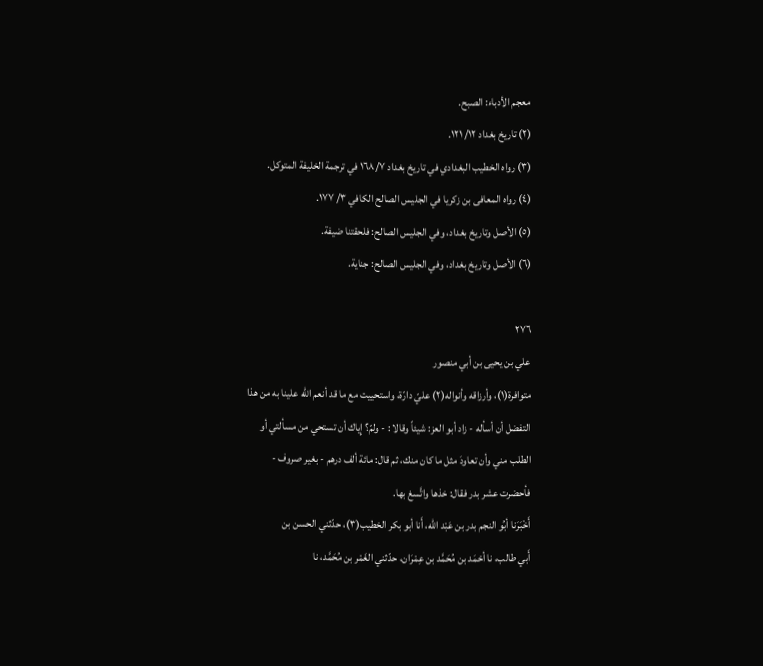معجم الأدباء: الصبح.
(٢) تاريخ بغداد ١٢/ ١٢١.
(٣) رواه الخطيب البغدادي في تاريخ بغداد ١٦٨/٧ في ترجمة الخليفة المتوكل.
(٤) رواه المعافى بن زكريا في الجليس الصالح الكافي ٣/ ١٧٧.
(٥) الأصل وتاريخ بغداد، وفي الجليس الصالح: فلحقتنا ضيفة.
(٦) الأصل وتاريخ بغداد، وفي الجليس الصالح: جناية.

٢٧٦
علي بن يحيى بن أبي منصور
متوافرة(١)، وأرزاقه وأنواله(٢) عليّ دارّة، واستحييت مع ما قد أنعم الله علينا به من هذا
التفضل أن أسأله - زاد أبو العز: شيئاً وقالا : - ولمّ؟ إِياك أن تستحي من مسألتي أو
الطلب مني وأن تعاودَ مثل ما كان منك، ثم قال: مائة ألف درهم - بغير صروف -
فأحضرت عشر بدر فقال: خذها واتَّسغ بها.
أَخْبَرَنا أبُو النجم بدر بن عَبْد اللّه، أَنا أبو بكر الخطيب(٣)، حدّثني الحسن بن
أَبي طالب، نا أحْمَد بن مُحَمَّد بن عِمْرَان، حدّثني الغَمْر بن مُحَمَّد، نا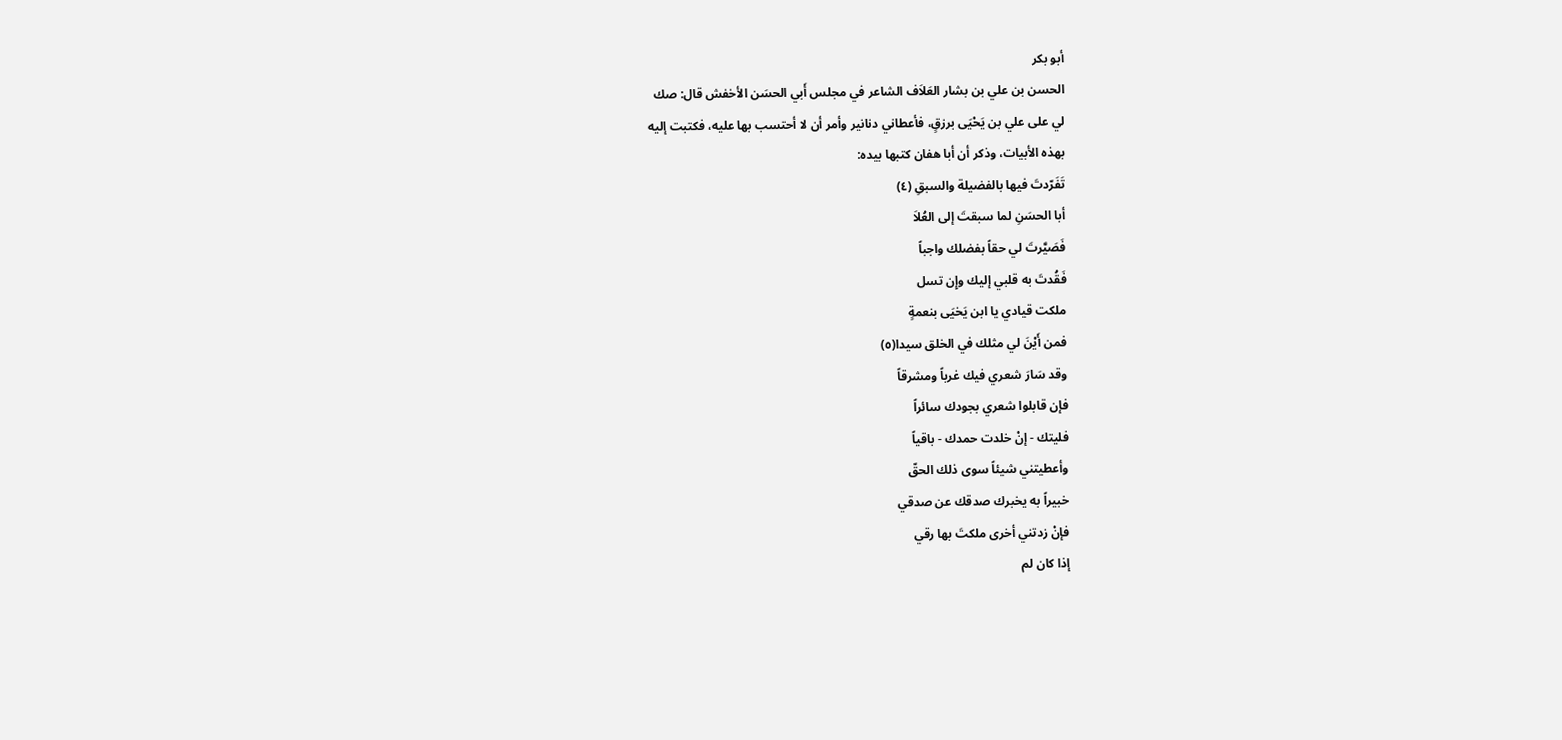أبو بكر
الحسن بن علي بن بشار العَلاَف الشاعر في مجلس أَبي الحسَن الأخفش قال: صك
لي على علي بن يَحْيَى برزقٍ، فأعطاني دنانير وأمر أن لا أحتسب بها عليه، فكتبت إليه
بهذه الأبيات، وذکر أن أبا هفان کتبها بيده:
تَفَرّدتَ فيها بالفضيلة والسبقِ (٤)
أبا الحسَنِ لما سبقتَ إلى العُلاَ
فَصَيَّرتَ لي حقاً بفضلك واجباً
فَقُدتَ به قلبي إليك وإِن تسل
ملكت قيادي يا ابن يَخيَى بنعمةٍ
فمن أَيْنَ لي مثلك في الخلق سيدا(٥)
وقد سَارَ شعري فيك غرباً ومشرقاً
فإن قابلوا شعري بجودك سائراً
فليتك - إنْ خلدت حمدك - باقياً
وأعطيتني شيئاً سوى ذلك الحقّ
خبيراً به يخبرك صدقك عن صدقي
فإنْ زدتني أخرى ملكتَ بها رقي
إذا كان لم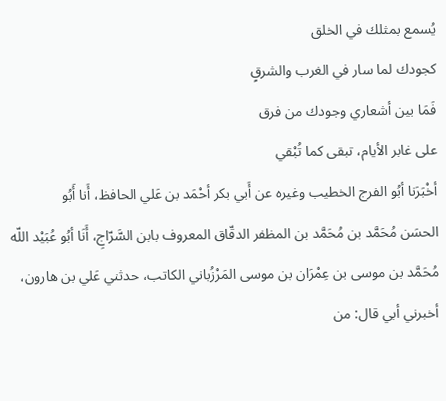يُسمع بمثلك في الخلق
كجودك لما سار في الغرب والشرقٍ
فَمَا بين أشعاري وجودك من فرق
على غابر الأيام، تبقى كما تُبْقي
أخْبَرَنا أبُو الفرج الخطيب وغيره عن أَبي بكر أحْمَد بن عَلي الحافظ، أَنا أَبُو
الحسَن مُحَمَّد بن مُحَمَّد بن المظفر الدقّاق المعروف بابن السَّرّاجِ، أَنَا أبُو عُبَيْد اللّه
مُحَمَّد بن موسى بن عِمْرَان بن موسى المَرْزُباني الكاتب، حدثني عَلي بن هارون،
أخبرني أبي قال: من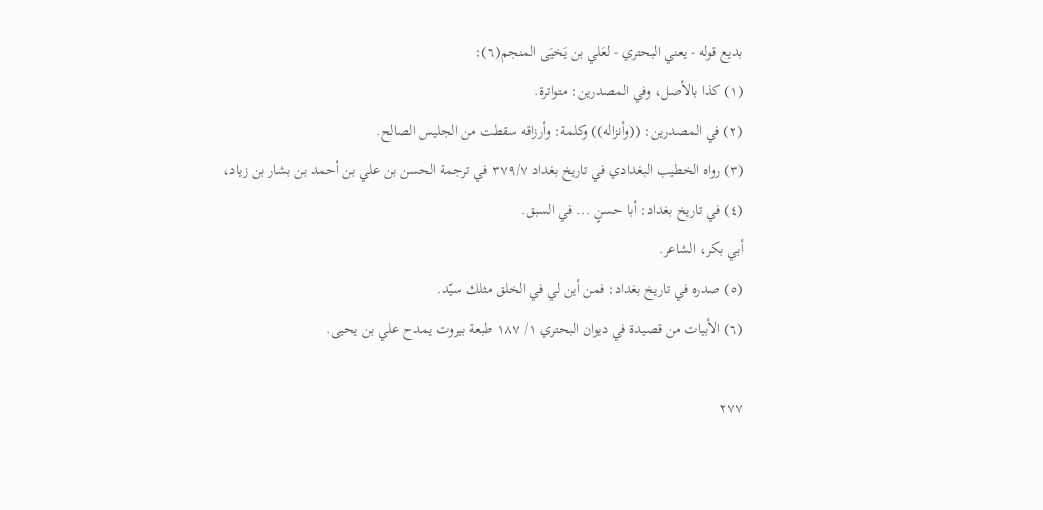بديع قوله - يعني البحتري - لعَلي بن يَخيَى المنجم(٦):
(١) كذا بالأصل، وفي المصدرين: متواترة.
(٢) في المصدرين: ((وأنزاله)) وكلمة: وأرزاقه سقطت من الجليس الصالح.
(٣) رواه الخطيب البغدادي في تاريخ بغداد ٣٧٩/٧ في ترجمة الحسن بن علي بن أحمد بن بشار بن زياد،
(٤) في تاريخ بغداد: أبا حسنٍ ... في السبق.
أبي بكر، الشاعر.
(٥) صدره في تاريخ بغداد: فمن أين لي في الخلق مثلك سيّد.
(٦) الأبيات من قصيدة في ديوان البحتري ١/ ١٨٧ طبعة بيروت يمدح علي بن يحيى.

٢٧٧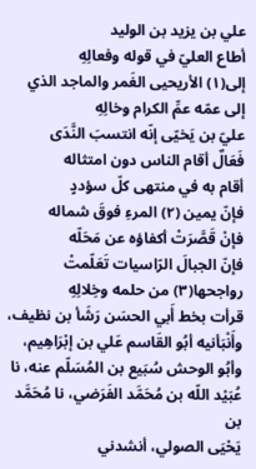علي بن یزید بن الوليد
أطاع العليّ في قوله وفعالِهِ
إلى(١) الأريحيى الغَمر والماجد الذي
إلى عمّه عمِّ الكرام وخالِهِ
عليّ بن يَخيّى إنّه انتسبَ النَّدَى
فَعَالٌ أقام الناس دون امتثاله
أقام به في منتهى كلّ سؤددٍ
فإنّ يمين (٢) المرءِ فوقَ شماله
فإنْ قَصَّرَتْ أكفاؤه عن مَحَلّه
فإنّ الجبالَ الرّاسيات تَعَلّمتْ
رواجحها(٣) من حلمه وخِلالِهِ
قرأت بخط أَبي الحسَن رَشَأ بن نظيف، وأَنْبَأنيه أبُو القَاسم عَلي بن إبْرَاهِيم،
وأبُو الوحش سُبَيع بن المُسَلّم عنه، نا عُبَيْد اللّه بن مُحَمَّد الفَرَضي، نا مُحَمَّد بن
يَحْيَى الصولي، أنشدني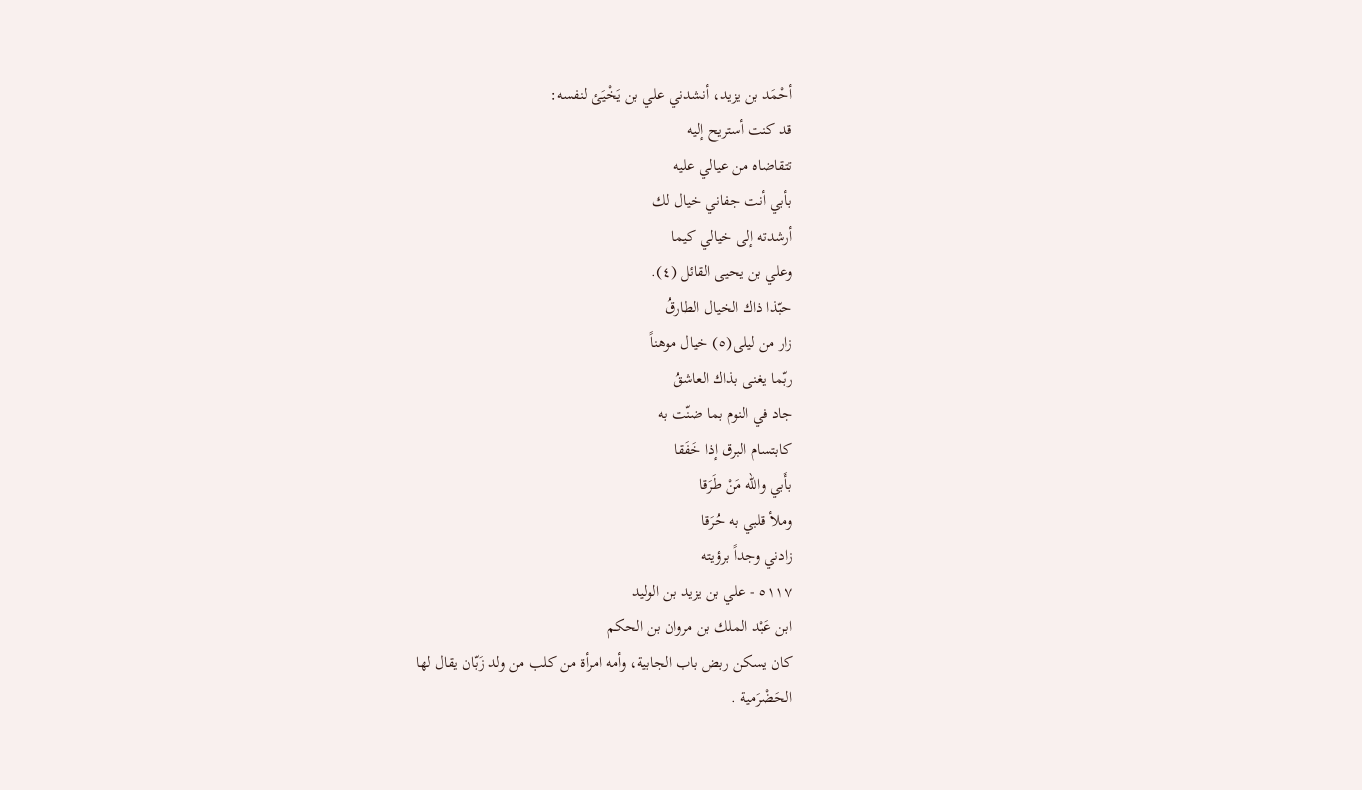أحْمَد بن يزيد، أنشدني علي بن يَخْيَئ لنفسه:
قد كنت أستريح إليه
تتقاضاه من عيالي عليه
بأبي أنت جفاني خيال لك
أرشدته إلى خيالي كيما
وعلي بن يحيى القائل (٤).
حبّذا ذاك الخيال الطارقُ
زار من ليلى(٥) خيال موهناً
ربّما يغنى بذاك العاشقُ
جاد في النوم بما ضنّت به
كابتسام البرق إذا خَفَقا
بأَبي والله مَنْ طَرَقا
وملأ قلبي به حُرَقا
زادني وجداً برؤيته
٥١١٧ - علي بن یزید بن الوليد
ابن عَبْد الملك بن مروان بن الحكم
كان يسكن ربض باب الجابية، وأمه امرأة من كلب من ولد زَبّان يقال لها
الحَضْرَمية .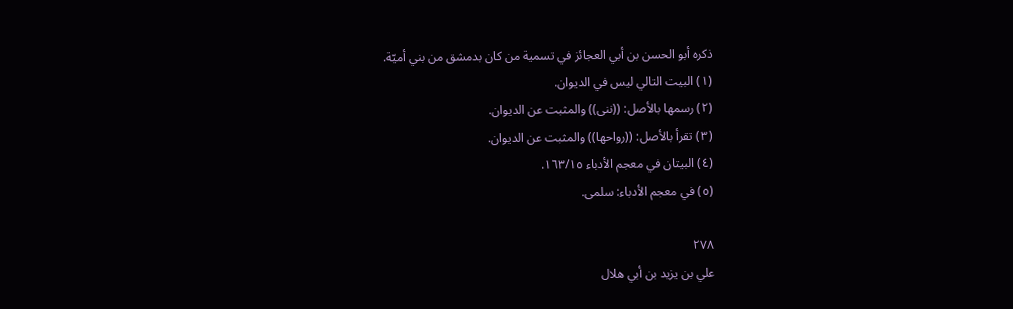ذكره أبو الحسن بن أبي العجائز في تسمية من كان بدمشق من بني أميّة.
(١) البيت التالي ليس في الديوان.
(٢) رسمها بالأصل: ((ننى)) والمثبت عن الديوان.
(٣) تقرأ بالأصل: ((رواحها)) والمثبت عن الديوان.
(٤) البيتان في معجم الأدباء ١٦٣/١٥.
(٥) في معجم الأدباء: سلمى.

٢٧٨
علي بن یزید بن أبي هلال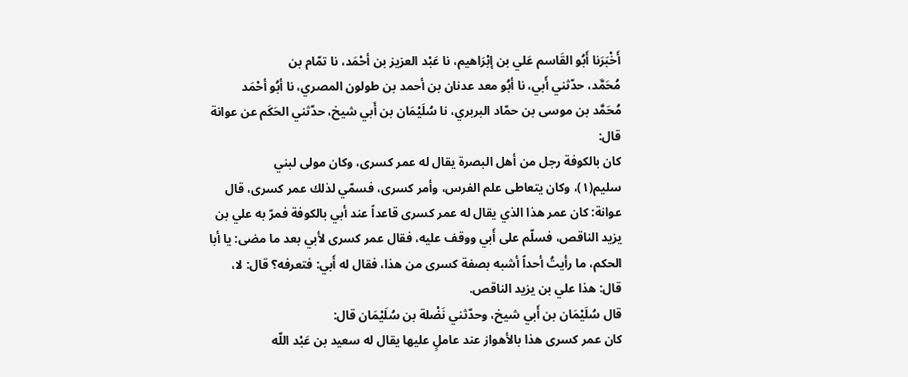أَخْبَرَنا أَبُو القَاسم عَلي بن إبْرَاهيم، نا عَبْد العزيز بن أحْمَد، نا تمّام بن
مُحَمَّد، حدّثني أَبي، نا أبُو معد عدنان بن أحمد بن طولون المصري، نا أبُو أحْمَد
مُحَمَّد بن موسى بن حمّاد البربري، نا سُلَيْمَان بن أَبي شيخ، حدّثني الحَكَم عن عوانة
قال:
كان بالكوفة رجل من أهل البصرة يقال له عمر كسرى، وكان مولى لبني
سليم(١)، وكان يتعاطى علم الفرس، وأمر كسرى، فسمّي لذلك عمر كسرى، قال
عوانة: كان عمر هذا الذي يقال له عمر كسرى قاعداً عند أبي بالكوفة فمرّ به علي بن
يزيد الناقص، فسلّم على أَبي ووقف عليه، فقال عمر کسری لأبي بعد ما مضى: يا أبا
الحكم، ما رأيتُ أحداً أشبه بصفة كسرى من هذا، فقال له أَبي: فتعرفه؟ قال: لا،
قال: هذا علي بن يزيد الناقص.
قال سُلَيْمَان بن أَبي شيخ، وحدّثني نَضْلة بن سُلَيْمَان قال:
كان عمر كسرى هذا بالأهواز عند عاملٍ عليها يقال له سعيد بن عَبْد اللّه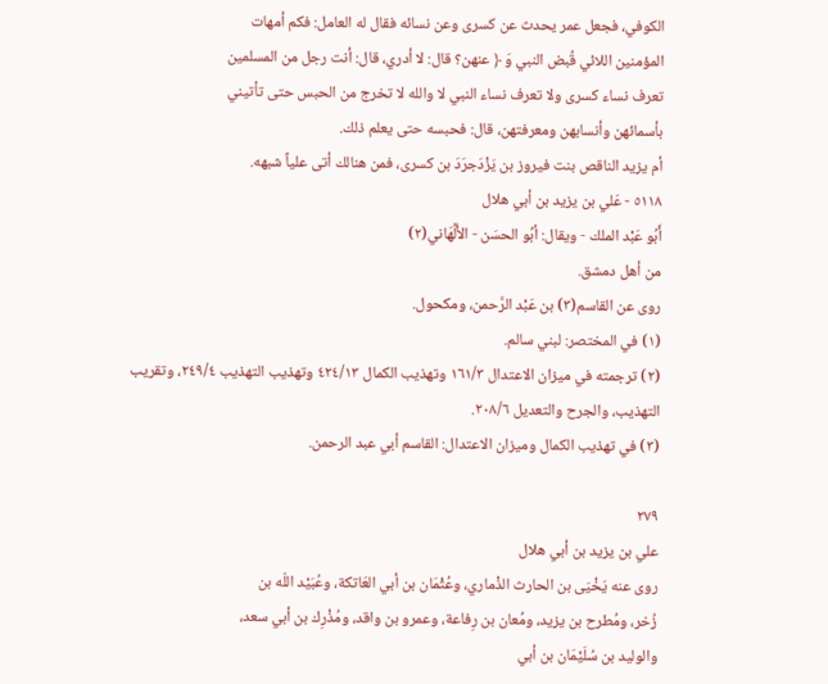الكوفي، فجعل عمر يحدث عن كسرى وعن نسائه فقال له العامل: فكم أمهات
المؤمنين اللائي قُبض النبي وَ ﴿ عنهن؟ قال: لا أدري، قال: أنت رجل من المسلمين
تعرف نساء كسرى ولا تعرف نساء النبي لا والله لا تخرج من الحبس حتى تأتيني
بأسمائهن وأنسابهن ومعرفتهن، قال: فحبسه حتی یعلم ذلك.
أم يزيد الناقص بنت فيروز بن يَزْدَجرَدَ بن كسرى، فمن هنالك أتى علياً شبهه.
٥١١٨ - عَلي بن يزيد بن أبي هلال
أَبُو عَبْد الملك - ويقال: أبُو الحسَن - الأَلَّهَاني(٢)
من أهل دمشق.
روى عن القاسم(٣) بن عَبْد الرَّحمن، ومكحول.
(١) في المختصر: لبني سالم.
(٢) ترجمته في ميزان الاعتدال ١٦١/٣ وتهذيب الكمال ٤٢٤/١٣ وتهذيب التهذيب ٢٤٩/٤، وتقريب
التهذيب، والجرح والتعديل ٢٠٨/٦.
(٣) في تهذيب الكمال وميزان الاعتدال: القاسم أبي عبد الرحمن.

٢٧٩
علي بن یزید بن أبي هلال
روى عنه يَخْيَى بن الحارث الذْماري، وعُثْمَان بن أبي العَاتكة، وعُبَيْد اللّه بن
زُخر، ومُطرح بن يزيد، ومُعان بن رِفاعة، وعمرو بن واقد، ومُذْرِك بن أبي سعد،
والوليد بن سُلَيْمَان بن أبي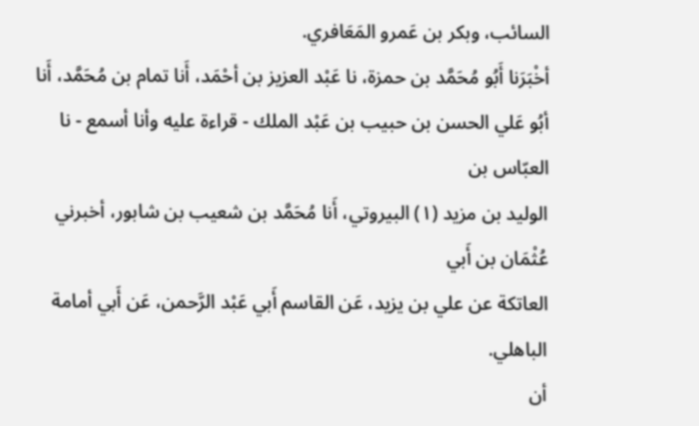السائب، وبكر بن عَمرو المَعَافري.
أخْبَرَنا أَبُو مُحَمَّد بن حمزة، نا عَبْد العزيز بن أحْمَد، أَنا تمام بن مُحَمَّد، أَنا
أبُو عَلي الحسن بن حبيب بن عَبْد الملك - قراءة عليه وأنا أسمع - نا العبّاس بن
الوليد بن مزيد (١) البيروتي، أَنا مُحَمَّد بن شعيب بن شابور، أخبرني عُثْمَان بن أَبي
العاتكة عن علي بن يزيد، عَن القاسم أَبي عَبْد الرَّحمن، عَن أَبي أمامة الباهلي.
أن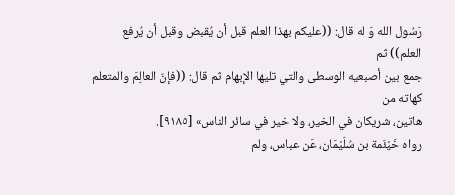رَسُول الله وَ له قال: ((عليكم بهذا العلم قبل أن يُقبض وقبل أن يُرفع العلم)) ثم
جمع بين أصبعيه الوسطى والتي تليها الإبهام ثم قال: ((فإنّ العالِمَ والمتعلم كهاته من
هاتين، شريكان في الخير، ولا خير في سائر الناس» [٩١٨٥].
رواه خَيْئَمة بن سُلَيْمَان، عَن عباس، ولم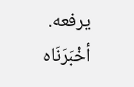يرفعه.
أخْبَرَنَاه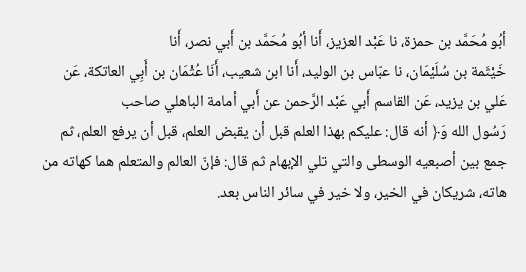أبُو مُحَمَّد بن حمزة، نا عَبْد العزيز، أَنا أبُو مُحَمَّد بن أَبي نصر، أَنا
خَيْثَمة بن سُلَيْمَان، نا عبّاس بن الوليد، أَنا ابن شعيب، أَنَا عُثْمَان بن أَبِي العاتكة، عَن
عَلي بن يزيد، عَن القاسم أَبي عَبْد الرَّحمن عن أَبي أمامة الباهلي صاحب
رَسُول الله وَ﴿ أنه قال: عليكم بهذا العلم قبل أن يقبض العلم، قبل أن يرفع العلم، ثم
جمع بين أصبعيه الوسطى والتي تلي الإبهام ثم قال: فإنّ العالم والمتعلم هما كهاته من
هاته، شريكان في الخير، ولا خير في سائر الناس بعد.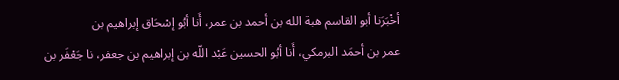أخْبَرَنا أبو القاسم هبة الله بن أحمد بن عمر، أَنا أبُو إسْحَاق إبراهيم بن
عمر بن أحمَد البرمكي، أَنا أبُو الحسين عَبْد اللّه بن إبراهيم بن جعفر، نا جَعْفَر بن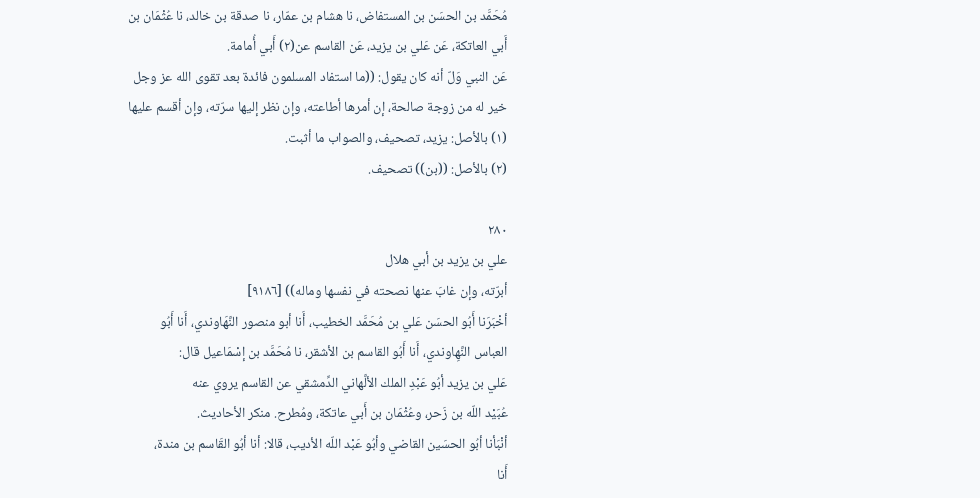مُحَمَّد بن الحسَن بن المستفاض، نا هشام بن عمّار، نا صدقة بن خالد، نا عُثْمَان بن
أَبي العاتكة، عَن عَلي بن يزيد، عَن القاسم عن(٢) أَبي أُمامة.
عَن النبي وَلّ أنه كان يقول: ((ما استفاد المسلمون فائدة بعد تقوى الله عز وجل
خير له من زوجة صالحة، إن أمرها أطاعته، وإن نظر إليها سرّته، وإن أقسم عليها
(١) بالأصل: يزيد، تصحيف، والصواب ما أثبت.
(٢) بالأصل: ((بن)) تصحيف.

٢٨٠
علي بن يزيد بن أبي هلال
أبرّته، وإن غابَ عنها نصحته في نفسها وماله)) [٩١٨٦]
أخْبَرَنا أَبُو الحسَن عَلي بن مُحَمَّد الخطيب، أَنا أبو منصور النَّهَاوندي، أَنا أَبُو
العباس النَّهِاوندي، أَنا أَبُو القاسم بن الأشقر، نا مُحَمَّد بن إسْمَاعيل قال:
عَلي بن يزيد أبُو عَبْدِ الملك الألَّهاني الدِّمشقي عن القاسم يروي عنه
عُبَيْد اللّه بن زَحر، وعُثْمَان بن أَبي عاتكة، ومُطرح. منكر الأحاديث.
أنْبَأنا أبُو الحسَين القاضي وأبُو عَبْد اللّه الأديب، قالا: أنا أبُو القَاسم بن مندة،
أَنا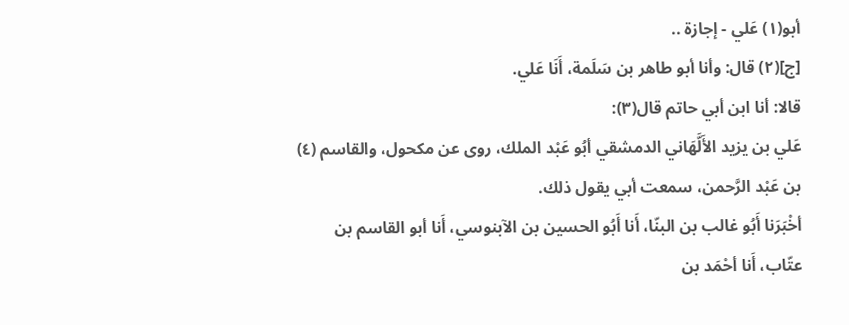أبو(١) عَلي - إجازة ..
[ج](٢) قال: وأنا أبو طاهر بن سَلَمة، أَنَا عَلي.
قالا: أنا ابن أبي حاتم قال(٣):
عَلي بن يزيد الأَلَّهَاني الدمشقي أبُو عَبْد الملك، روى عن مكحول، والقاسم (٤)
بن عَبْد الرَّحمن، سمعت أبي يقول ذلك.
أخْبَرَنا أَبُو غالب بن البنّا، أَنا أَبُو الحسين بن الآبنوسي، أَنا أبو القاسم بن
عتّاب، أَنا أحْمَد بن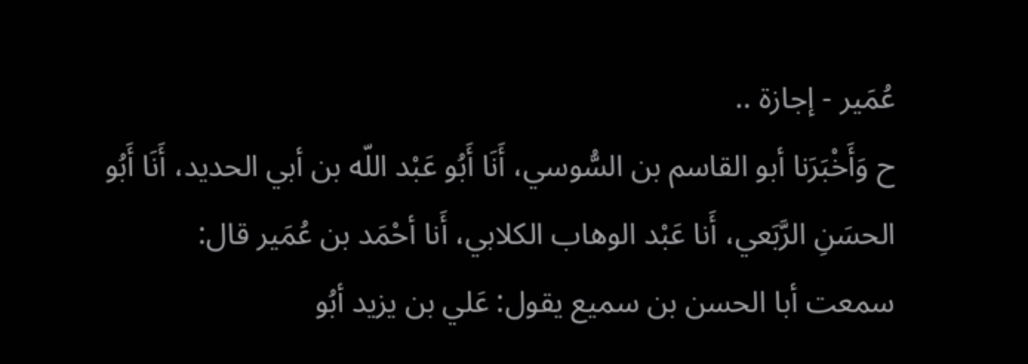عُمَير - إجازة ..
ح وَأَخْبَرَنا أبو القاسم بن السُّوسي، أَنَا أَبُو عَبْد اللّه بن أبي الحديد، أَنَا أَبُو
الحسَنِ الرَّبَعي، أَنا عَبْد الوهاب الكلابي، أَنا أحْمَد بن عُمَير قال:
سمعت أبا الحسن بن سميع يقول: عَلي بن يزيد أبُو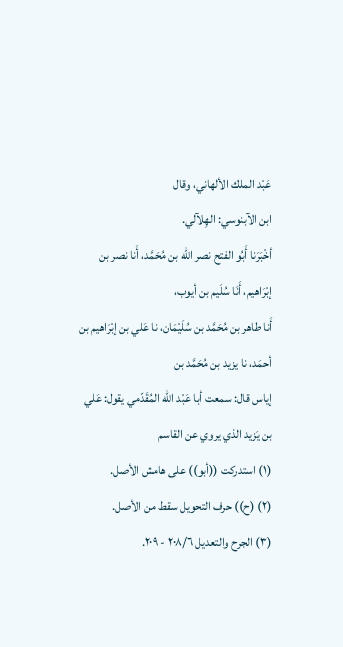عَبْد الملك الألهاني، وقال
ابن الآبنوسي: الهِلآلي.
أخْبَرَنا أَبُو الفتح نصر اللّه بن مُحَمَّد، أَنا نصر بن إبْرَاهيم، أَنَا سُلَيم بن أيوب،
أَنا طاهر بن مُحَمَّد بن سُلَيْمَان، نا عَلي بن إبْرَاهيم بن أحمَد، نا يزيد بن مُحَمَّد بن
إياس قال: سمعت أبا عَبْد اللّه المُقَدّمي يقول: عَلي بن يَزيد الذي يروي عن القاسم
(١) استدركت ((أبو)) على هامش الأصل.
(٢) (ح)) حرف التحويل سقط من الأصل.
(٣) الجرح والتعديل ٢٠٨/٦ - ٢٠٩.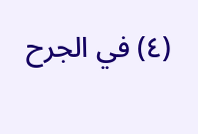(٤) في الجرح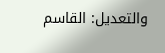والتعديل: القاسم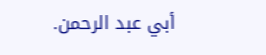أبي عبد الرحمن.